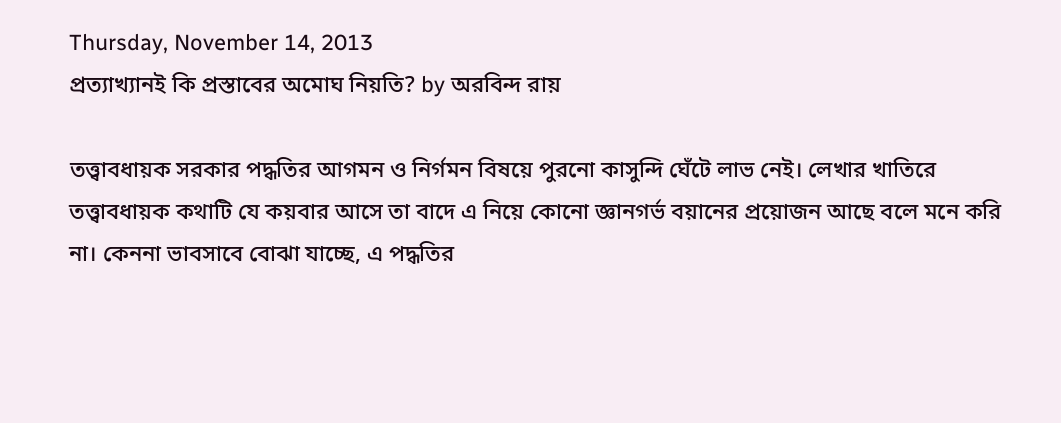Thursday, November 14, 2013
প্রত্যাখ্যানই কি প্রস্তাবের অমোঘ নিয়তি? by অরবিন্দ রায়

তত্ত্বাবধায়ক সরকার পদ্ধতির আগমন ও নির্গমন বিষয়ে পুরনো কাসুন্দি ঘেঁটে লাভ নেই। লেখার খাতিরে তত্ত্বাবধায়ক কথাটি যে কয়বার আসে তা বাদে এ নিয়ে কোনো জ্ঞানগর্ভ বয়ানের প্রয়োজন আছে বলে মনে করি না। কেননা ভাবসাবে বোঝা যাচ্ছে, এ পদ্ধতির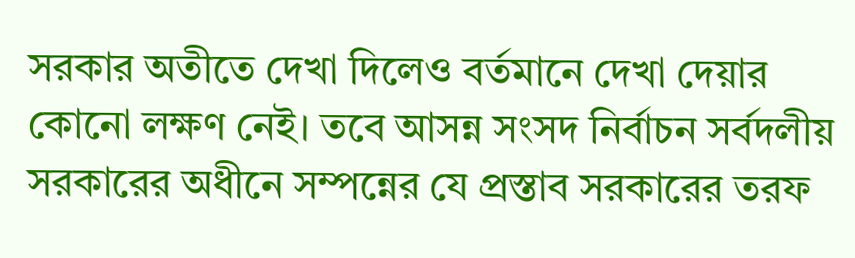সরকার অতীতে দেখা দিলেও বর্তমানে দেখা দেয়ার কোনো লক্ষণ নেই। তবে আসন্ন সংসদ নির্বাচন সর্বদলীয় সরকারের অধীনে সম্পন্নের যে প্রস্তাব সরকারের তরফ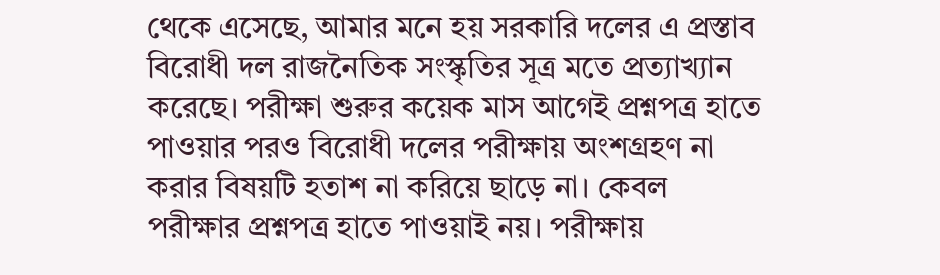থেকে এসেছে, আমার মনে হয় সরকারি দলের এ প্রস্তাব বিরোধী দল রাজনৈতিক সংস্কৃতির সূত্র মতে প্রত্যাখ্যান করেছে। পরীক্ষা শুরুর কয়েক মাস আগেই প্রশ্নপত্র হাতে পাওয়ার পরও বিরোধী দলের পরীক্ষায় অংশগ্রহণ না করার বিষয়টি হতাশ না করিয়ে ছাড়ে না। কেবল পরীক্ষার প্রশ্নপত্র হাতে পাওয়াই নয়। পরীক্ষায়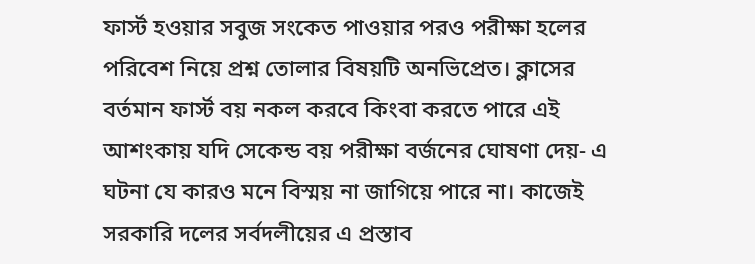ফার্স্ট হওয়ার সবুজ সংকেত পাওয়ার পরও পরীক্ষা হলের পরিবেশ নিয়ে প্রশ্ন তোলার বিষয়টি অনভিপ্রেত। ক্লাসের বর্তমান ফার্স্ট বয় নকল করবে কিংবা করতে পারে এই আশংকায় যদি সেকেন্ড বয় পরীক্ষা বর্জনের ঘোষণা দেয়- এ ঘটনা যে কারও মনে বিস্ময় না জাগিয়ে পারে না। কাজেই সরকারি দলের সর্বদলীয়ের এ প্রস্তাব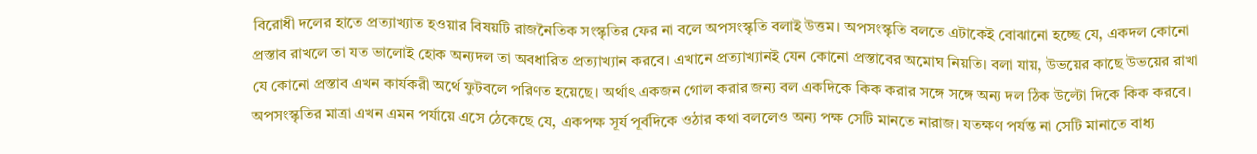বিরোধী দলের হাতে প্রত্যাখ্যাত হওয়ার বিষয়টি রাজনৈতিক সংস্কৃতির ফের না বলে অপসংস্কৃতি বলাই উত্তম। অপসংস্কৃতি বলতে এটাকেই বোঝানো হচ্ছে যে, একদল কোনো প্রস্তাব রাখলে তা যত ভালোই হোক অন্যদল তা অবধারিত প্রত্যাখ্যান করবে। এখানে প্রত্যাখ্যানই যেন কোনো প্রস্তাবের অমোঘ নিয়তি। বলা যায়, উভয়ের কাছে উভয়ের রাখা যে কোনো প্রস্তাব এখন কার্যকরী অর্থে ফুটবলে পরিণত হয়েছে। অর্থাৎ একজন গোল করার জন্য বল একদিকে কিক করার সঙ্গে সঙ্গে অন্য দল ঠিক উল্টো দিকে কিক করবে। অপসংস্কৃতির মাত্রা এখন এমন পর্যায়ে এসে ঠেকেছে যে, একপক্ষ সূর্য পূর্বদিকে ওঠার কথা বললেও অন্য পক্ষ সেটি মানতে নারাজ। যতক্ষণ পর্যন্ত না সেটি মানাতে বাধ্য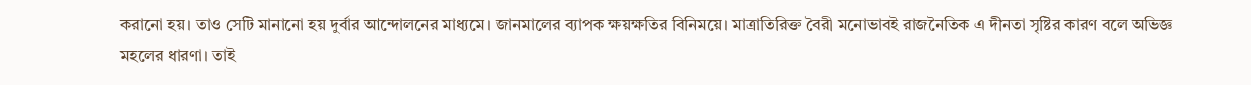করানো হয়। তাও সেটি মানানো হয় দুর্বার আন্দোলনের মাধ্যমে। জানমালের ব্যাপক ক্ষয়ক্ষতির বিনিময়ে। মাত্রাতিরিক্ত বৈরী মনোভাবই রাজনৈতিক এ দীনতা সৃষ্টির কারণ বলে অভিজ্ঞ মহলের ধারণা। তাই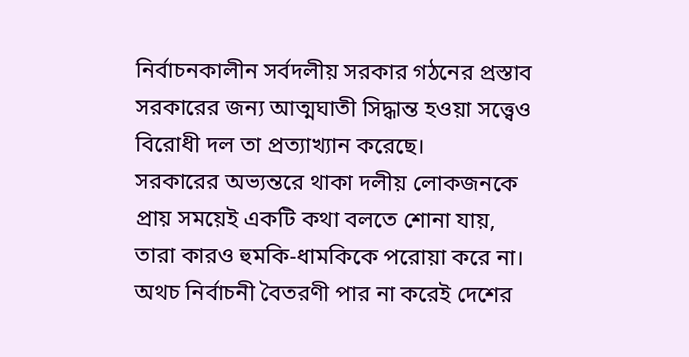নির্বাচনকালীন সর্বদলীয় সরকার গঠনের প্রস্তাব সরকারের জন্য আত্মঘাতী সিদ্ধান্ত হওয়া সত্ত্বেও বিরোধী দল তা প্রত্যাখ্যান করেছে।
সরকারের অভ্যন্তরে থাকা দলীয় লোকজনকে প্রায় সময়েই একটি কথা বলতে শোনা যায়, তারা কারও হুমকি-ধামকিকে পরোয়া করে না। অথচ নির্বাচনী বৈতরণী পার না করেই দেশের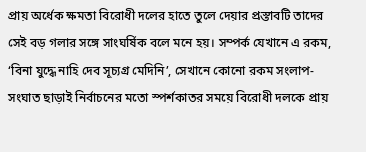প্রায় অর্ধেক ক্ষমতা বিরোধী দলের হাতে তুলে দেয়ার প্রস্তাবটি তাদের সেই বড় গলার সঙ্গে সাংঘর্ষিক বলে মনে হয়। সম্পর্ক যেখানে এ রকম, ‘বিনা যুদ্ধে নাহি দেব সূচ্যগ্র মেদিনি’, সেখানে কোনো রকম সংলাপ-সংঘাত ছাড়াই নির্বাচনের মতো স্পর্শকাতর সময়ে বিরোধী দলকে প্রায়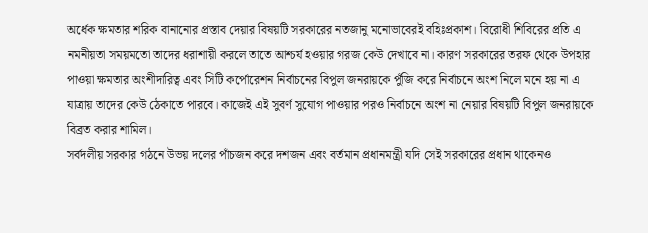অর্ধেক ক্ষমতার শরিক বানানোর প্রস্তাব দেয়ার বিষয়টি সরকারের নতজানু মনোভাবেরই বহিঃপ্রকাশ। বিরোধী শিবিরের প্রতি এ নমনীয়তা সময়মতো তাদের ধরাশায়ী করলে তাতে আশ্চর্য হওয়ার গরজ কেউ দেখাবে না। কারণ সরকারের তরফ থেকে উপহার পাওয়া ক্ষমতার অংশীদারিত্ব এবং সিটি কর্পোরেশন নির্বাচনের বিপুল জনরায়কে পুঁজি করে নির্বাচনে অংশ নিলে মনে হয় না এ যাত্রায় তাদের কেউ ঠেকাতে পারবে। কাজেই এই সুবর্ণ সুযোগ পাওয়ার পরও নির্বাচনে অংশ না নেয়ার বিষয়টি বিপুল জনরায়কে বিব্রত করার শামিল।
সর্বদলীয় সরকার গঠনে উভয় দলের পাঁচজন করে দশজন এবং বর্তমান প্রধানমন্ত্রী যদি সেই সরকারের প্রধান থাকেনও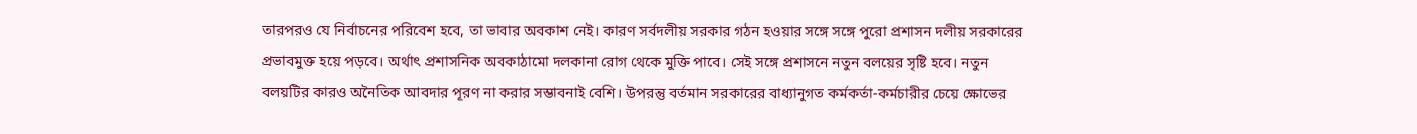তারপরও যে নির্বাচনের পরিবেশ হবে, তা ভাবার অবকাশ নেই। কারণ সর্বদলীয় সরকার গঠন হওয়ার সঙ্গে সঙ্গে পুরো প্রশাসন দলীয় সরকারের প্রভাবমুক্ত হয়ে পড়বে। অর্থাৎ প্রশাসনিক অবকাঠামো দলকানা রোগ থেকে মুক্তি পাবে। সেই সঙ্গে প্রশাসনে নতুন বলয়ের সৃষ্টি হবে। নতুন বলয়টির কারও অনৈতিক আবদার পূরণ না করার সম্ভাবনাই বেশি। উপরন্তু বর্তমান সরকারের বাধ্যানুগত কর্মকর্তা-কর্মচারীর চেয়ে ক্ষোভের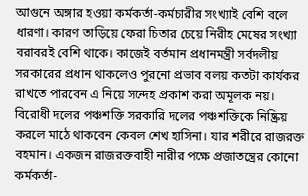আগুনে অঙ্গার হওয়া কর্মকর্তা-কর্মচারীর সংখ্যাই বেশি বলে ধারণা। কারণ তাড়িয়ে ফেরা চিতার চেয়ে নিরীহ মেষের সংখ্যা বরাবরই বেশি থাকে। কাজেই বর্তমান প্রধানমন্ত্রী সর্বদলীয় সরকারের প্রধান থাকলেও পুরনো প্রভাব বলয় কতটা কার্যকর রাখতে পারবেন এ নিয়ে সন্দেহ প্রকাশ করা অমূলক নয়।
বিরোধী দলের পঞ্চশক্তি সরকারি দলের পঞ্চশক্তিকে নিষ্ক্রিয় করলে মাঠে থাকবেন কেবল শেখ হাসিনা। যার শরীরে রাজরক্ত বহমান। একজন রাজরক্তবাহী নারীর পক্ষে প্রজাতন্ত্রের কোনো কর্মকর্তা-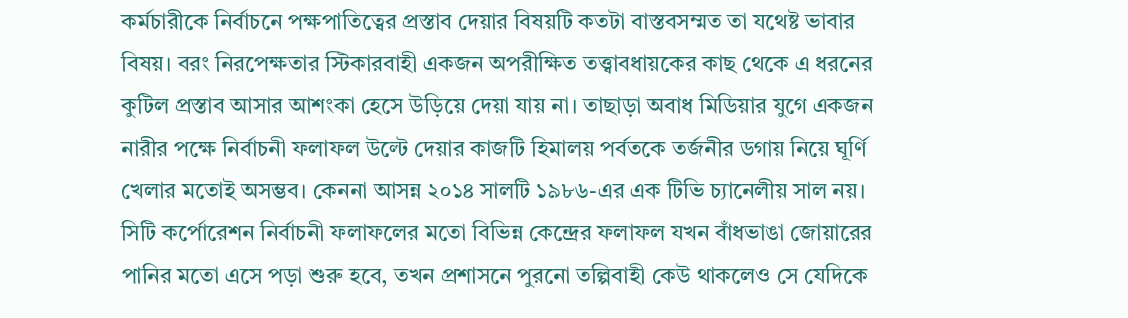কর্মচারীকে নির্বাচনে পক্ষপাতিত্বের প্রস্তাব দেয়ার বিষয়টি কতটা বাস্তবসম্মত তা যথেষ্ট ভাবার বিষয়। বরং নিরপেক্ষতার স্টিকারবাহী একজন অপরীক্ষিত তত্ত্বাবধায়কের কাছ থেকে এ ধরনের কুটিল প্রস্তাব আসার আশংকা হেসে উড়িয়ে দেয়া যায় না। তাছাড়া অবাধ মিডিয়ার যুগে একজন নারীর পক্ষে নির্বাচনী ফলাফল উল্টে দেয়ার কাজটি হিমালয় পর্বতকে তর্জনীর ডগায় নিয়ে ঘূর্ণি খেলার মতোই অসম্ভব। কেননা আসন্ন ২০১৪ সালটি ১৯৮৬-এর এক টিভি চ্যানেলীয় সাল নয়। সিটি কর্পোরেশন নির্বাচনী ফলাফলের মতো বিভিন্ন কেন্দ্রের ফলাফল যখন বাঁধভাঙা জোয়ারের পানির মতো এসে পড়া শুরু হবে, তখন প্রশাসনে পুরনো তল্পিবাহী কেউ থাকলেও সে যেদিকে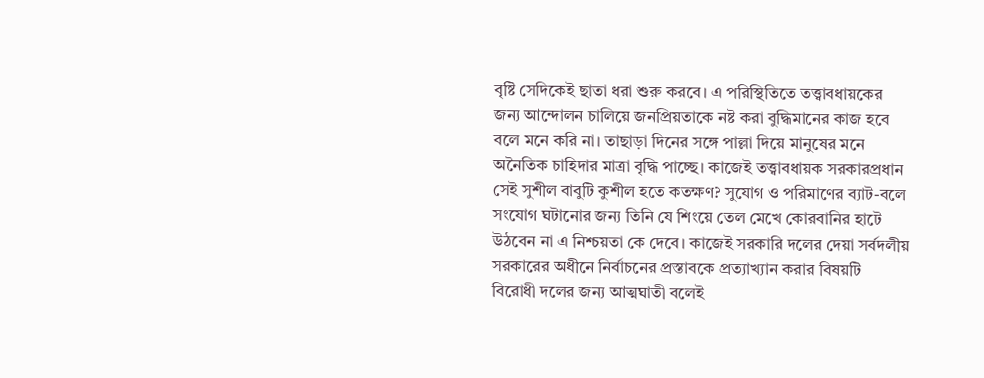বৃষ্টি সেদিকেই ছাতা ধরা শুরু করবে। এ পরিস্থিতিতে তত্ত্বাবধায়কের জন্য আন্দোলন চালিয়ে জনপ্রিয়তাকে নষ্ট করা বুদ্ধিমানের কাজ হবে বলে মনে করি না। তাছাড়া দিনের সঙ্গে পাল্লা দিয়ে মানুষের মনে অনৈতিক চাহিদার মাত্রা বৃদ্ধি পাচ্ছে। কাজেই তত্ত্বাবধায়ক সরকারপ্রধান সেই সুশীল বাবুটি কুশীল হতে কতক্ষণ? সুযোগ ও পরিমাণের ব্যাট-বলে সংযোগ ঘটানোর জন্য তিনি যে শিংয়ে তেল মেখে কোরবানির হাটে উঠবেন না এ নিশ্চয়তা কে দেবে। কাজেই সরকারি দলের দেয়া সর্বদলীয় সরকারের অধীনে নির্বাচনের প্রস্তাবকে প্রত্যাখ্যান করার বিষয়টি বিরোধী দলের জন্য আত্মঘাতী বলেই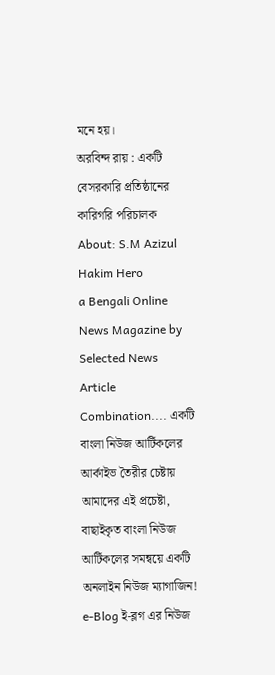মনে হয়।
অরবিন্দ রায় : একটি বেসরকারি প্রতিষ্ঠানের কারিগরি পরিচালক
About: S.M Azizul Hakim Hero
a Bengali Online News Magazine by Selected News Article Combination.... একটি বাংলা নিউজ আর্টিকলের আর্কাইভ তৈরীর চেষ্টায় আমাদের এই প্রচেষ্টা, বাছাইকৃত বাংলা নিউজ আর্টিকলের সমন্বয়ে একটি অনলাইন নিউজ ম্যাগাজিন! e-Blog ই-ব্লগ এর নিউজ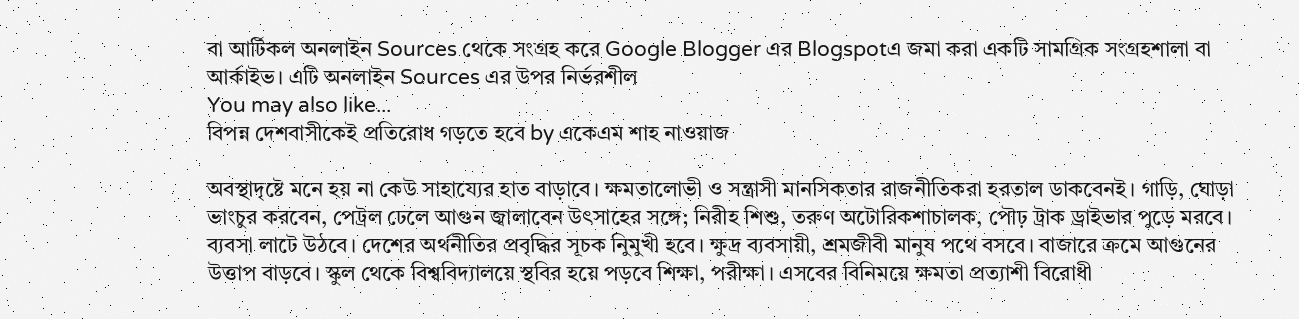বা আর্টিকল অনলাইন Sources থেকে সংগ্রহ করে Google Blogger এর Blogspotএ জমা করা একটি সামগ্রিক সংগ্রহশালা বা আর্কাইভ। এটি অনলাইন Sources এর উপর নির্ভরশীল
You may also like...
বিপন্ন দেশবাসীকেই প্রতিরোধ গড়তে হবে by একেএম শাহ নাওয়াজ

অবস্থাদৃষ্টে মনে হয় না কেউ সাহায্যের হাত বাড়াবে। ক্ষমতালোভী ও সন্ত্রাসী মানসিকতার রাজনীতিকরা হরতাল ডাকবেনই। গাড়ি, ঘোড়া ভাংচুর করবেন, পেট্রল ঢেলে আগুন জ্বালাবেন উৎসাহের সঙ্গে; নিরীহ শিশু, তরুণ অটোরিকশাচালক, পৌঢ় ট্রাক ড্রাইভার পুড়ে মরবে। ব্যবসা লাটে উঠবে। দেশের অর্থনীতির প্রবৃদ্ধির সূচক নিুমুখী হবে। ক্ষুদ্র ব্যবসায়ী, শ্রমজীবী মানুষ পথে বসবে। বাজারে ক্রমে আগুনের উত্তাপ বাড়বে। স্কুল থেকে বিশ্ববিদ্যালয়ে স্থবির হয়ে পড়বে শিক্ষা, পরীক্ষা। এসবের বিনিময়ে ক্ষমতা প্রত্যাশী বিরোধী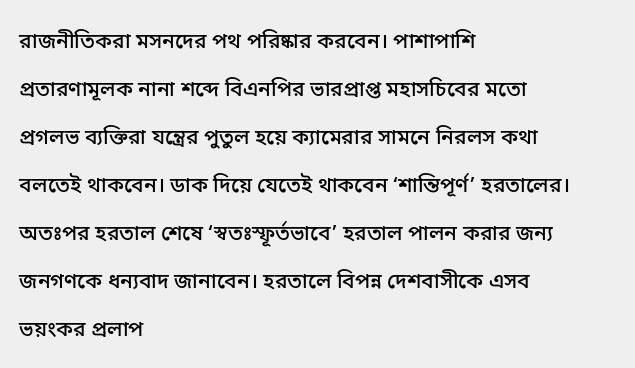রাজনীতিকরা মসনদের পথ পরিষ্কার করবেন। পাশাপাশি প্রতারণামূলক নানা শব্দে বিএনপির ভারপ্রাপ্ত মহাসচিবের মতো প্রগলভ ব্যক্তিরা যন্ত্রের পুতুল হয়ে ক্যামেরার সামনে নিরলস কথা বলতেই থাকবেন। ডাক দিয়ে যেতেই থাকবেন ‘শান্তিপূর্ণ’ হরতালের। অতঃপর হরতাল শেষে ‘স্বতঃস্ফূর্তভাবে’ হরতাল পালন করার জন্য জনগণকে ধন্যবাদ জানাবেন। হরতালে বিপন্ন দেশবাসীকে এসব ভয়ংকর প্রলাপ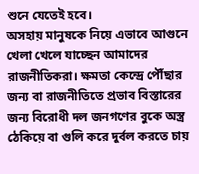শুনে যেতেই হবে।
অসহায় মানুষকে নিয়ে এভাবে আগুনে খেলা খেলে যাচ্ছেন আমাদের রাজনীতিকরা। ক্ষমতা কেন্দ্রে পৌঁছার জন্য বা রাজনীতিতে প্রভাব বিস্তারের জন্য বিরোধী দল জনগণের বুকে অস্ত্র ঠেকিয়ে বা গুলি করে দুর্বল করতে চায়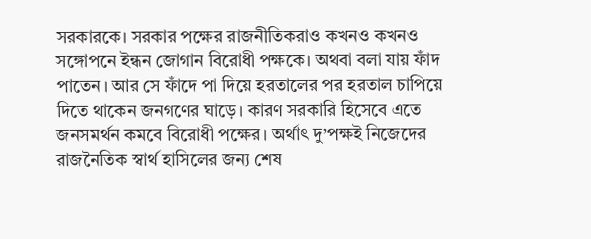সরকারকে। সরকার পক্ষের রাজনীতিকরাও কখনও কখনও সঙ্গোপনে ইন্ধন জোগান বিরোধী পক্ষকে। অথবা বলা যায় ফাঁদ পাতেন। আর সে ফাঁদে পা দিয়ে হরতালের পর হরতাল চাপিয়ে দিতে থাকেন জনগণের ঘাড়ে। কারণ সরকারি হিসেবে এতে জনসমর্থন কমবে বিরোধী পক্ষের। অর্থাৎ দু’পক্ষই নিজেদের রাজনৈতিক স্বার্থ হাসিলের জন্য শেষ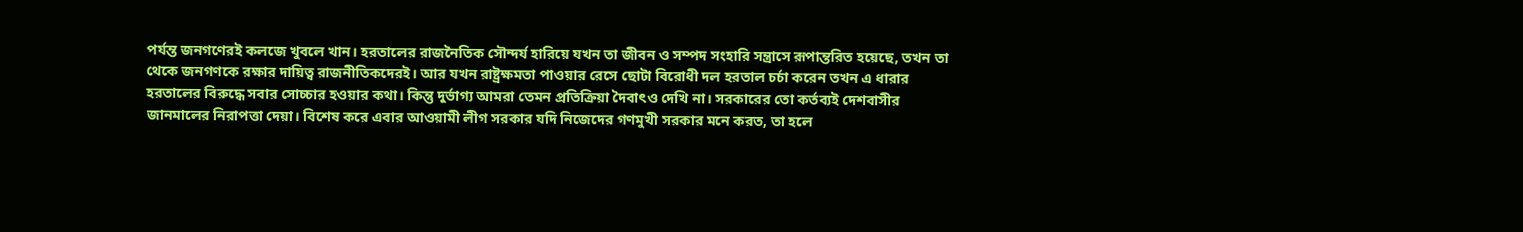পর্যন্ত জনগণেরই কলজে খুবলে খান। হরতালের রাজনৈতিক সৌন্দর্য হারিয়ে যখন তা জীবন ও সম্পদ সংহারি সন্ত্রাসে রূপান্তরিত হয়েছে, তখন তা থেকে জনগণকে রক্ষার দায়িত্ব রাজনীতিকদেরই। আর যখন রাষ্ট্রক্ষমতা পাওয়ার রেসে ছোটা বিরোধী দল হরতাল চর্চা করেন তখন এ ধারার হরতালের বিরুদ্ধে সবার সোচ্চার হওয়ার কথা। কিন্তু দুর্ভাগ্য আমরা তেমন প্রতিক্রিয়া দৈবাৎও দেখি না। সরকারের তো কর্তব্যই দেশবাসীর জানমালের নিরাপত্তা দেয়া। বিশেষ করে এবার আওয়ামী লীগ সরকার যদি নিজেদের গণমুখী সরকার মনে করত, তা হলে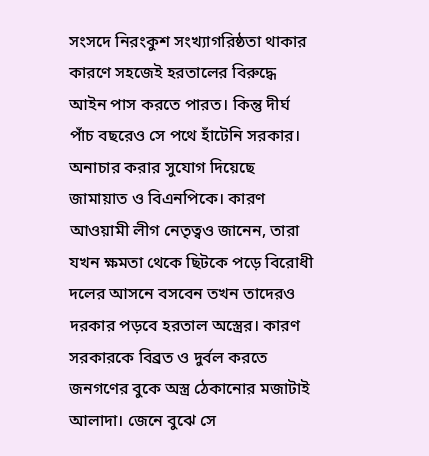সংসদে নিরংকুশ সংখ্যাগরিষ্ঠতা থাকার কারণে সহজেই হরতালের বিরুদ্ধে আইন পাস করতে পারত। কিন্তু দীর্ঘ পাঁচ বছরেও সে পথে হাঁটেনি সরকার। অনাচার করার সুযোগ দিয়েছে জামায়াত ও বিএনপিকে। কারণ আওয়ামী লীগ নেতৃত্বও জানেন, তারা যখন ক্ষমতা থেকে ছিটকে পড়ে বিরোধী দলের আসনে বসবেন তখন তাদেরও দরকার পড়বে হরতাল অস্ত্রের। কারণ সরকারকে বিব্রত ও দুর্বল করতে জনগণের বুকে অস্ত্র ঠেকানোর মজাটাই আলাদা। জেনে বুঝে সে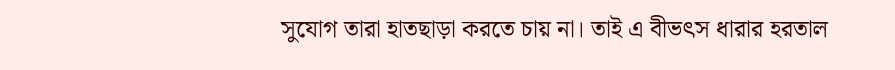সুযোগ তারা হাতছাড়া করতে চায় না। তাই এ বীভৎস ধারার হরতাল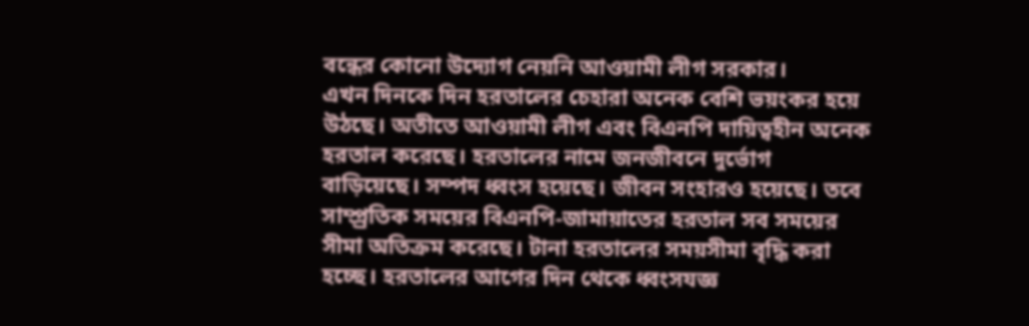বন্ধের কোনো উদ্যোগ নেয়নি আওয়ামী লীগ সরকার।
এখন দিনকে দিন হরতালের চেহারা অনেক বেশি ভয়ংকর হয়ে উঠছে। অতীতে আওয়ামী লীগ এবং বিএনপি দায়িত্বহীন অনেক হরতাল করেছে। হরতালের নামে জনজীবনে দুর্ভোগ বাড়িয়েছে। সম্পদ ধ্বংস হয়েছে। জীবন সংহারও হয়েছে। তবে সাম্প্র্রতিক সময়ের বিএনপি-জামায়াতের হরতাল সব সময়ের সীমা অতিক্রম করেছে। টানা হরতালের সময়সীমা বৃদ্ধি করা হচ্ছে। হরতালের আগের দিন থেকে ধ্বংসযজ্ঞ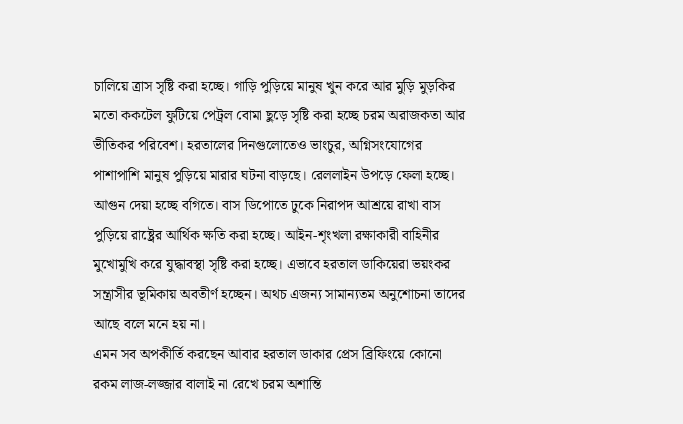চালিয়ে ত্রাস সৃষ্টি করা হচ্ছে। গাড়ি পুড়িয়ে মানুষ খুন করে আর মুড়ি মুড়কির মতো ককটেল ফুটিয়ে পেট্রল বোমা ছুড়ে সৃষ্টি করা হচ্ছে চরম অরাজকতা আর ভীতিকর পরিবেশ। হরতালের দিনগুলোতেও ভাংচুর, অগ্নিসংযোগের পাশাপাশি মানুষ পুড়িয়ে মারার ঘটনা বাড়ছে। রেললাইন উপড়ে ফেলা হচ্ছে। আগুন দেয়া হচ্ছে বগিতে। বাস ডিপোতে ঢুকে নিরাপদ আশ্রয়ে রাখা বাস পুড়িয়ে রাষ্ট্রের আর্থিক ক্ষতি করা হচ্ছে। আইন-শৃংখলা রক্ষাকারী বাহিনীর মুখোমুখি করে যুদ্ধাবস্থা সৃষ্টি করা হচ্ছে। এভাবে হরতাল ডাকিয়েরা ভয়ংকর সন্ত্রাসীর ভূমিকায় অবতীর্ণ হচ্ছেন। অথচ এজন্য সামান্যতম অনুশোচনা তাদের আছে বলে মনে হয় না।
এমন সব অপকীর্তি করছেন আবার হরতাল ডাকার প্রেস ব্রিফিংয়ে কোনো রকম লাজ-লজ্জার বালাই না রেখে চরম অশান্তি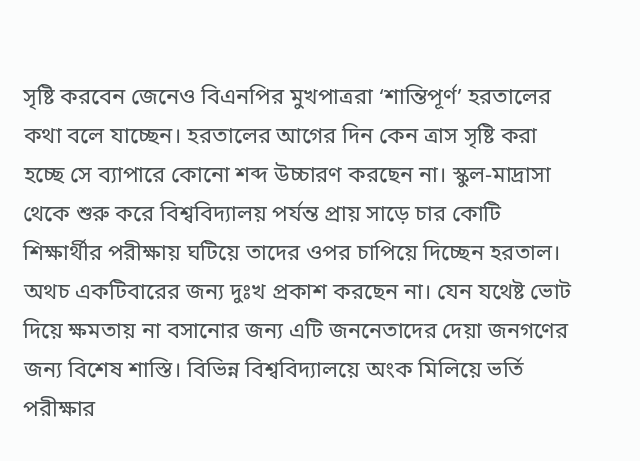সৃষ্টি করবেন জেনেও বিএনপির মুখপাত্ররা ‘শান্তিপূর্ণ’ হরতালের কথা বলে যাচ্ছেন। হরতালের আগের দিন কেন ত্রাস সৃষ্টি করা হচ্ছে সে ব্যাপারে কোনো শব্দ উচ্চারণ করছেন না। স্কুল-মাদ্রাসা থেকে শুরু করে বিশ্ববিদ্যালয় পর্যন্ত প্রায় সাড়ে চার কোটি শিক্ষার্থীর পরীক্ষায় ঘটিয়ে তাদের ওপর চাপিয়ে দিচ্ছেন হরতাল। অথচ একটিবারের জন্য দুঃখ প্রকাশ করছেন না। যেন যথেষ্ট ভোট দিয়ে ক্ষমতায় না বসানোর জন্য এটি জননেতাদের দেয়া জনগণের জন্য বিশেষ শাস্তি। বিভিন্ন বিশ্ববিদ্যালয়ে অংক মিলিয়ে ভর্তি পরীক্ষার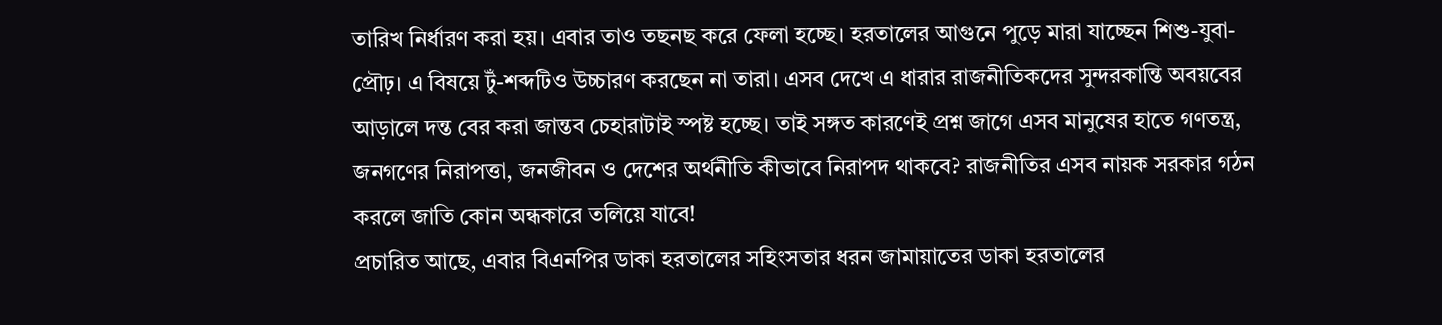তারিখ নির্ধারণ করা হয়। এবার তাও তছনছ করে ফেলা হচ্ছে। হরতালের আগুনে পুড়ে মারা যাচ্ছেন শিশু-যুবা-প্রৌঢ়। এ বিষয়ে টুঁ-শব্দটিও উচ্চারণ করছেন না তারা। এসব দেখে এ ধারার রাজনীতিকদের সুন্দরকান্তি অবয়বের আড়ালে দন্ত বের করা জান্তব চেহারাটাই স্পষ্ট হচ্ছে। তাই সঙ্গত কারণেই প্রশ্ন জাগে এসব মানুষের হাতে গণতন্ত্র, জনগণের নিরাপত্তা, জনজীবন ও দেশের অর্থনীতি কীভাবে নিরাপদ থাকবে? রাজনীতির এসব নায়ক সরকার গঠন করলে জাতি কোন অন্ধকারে তলিয়ে যাবে!
প্রচারিত আছে, এবার বিএনপির ডাকা হরতালের সহিংসতার ধরন জামায়াতের ডাকা হরতালের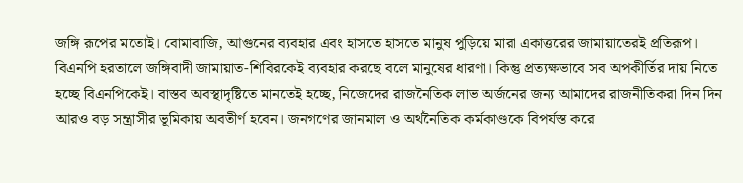জঙ্গি রূপের মতোই। বোমাবাজি, আগুনের ব্যবহার এবং হাসতে হাসতে মানুষ পুড়িয়ে মারা একাত্তরের জামায়াতেরই প্রতিরূপ। বিএনপি হরতালে জঙ্গিবাদী জামায়াত-শিবিরকেই ব্যবহার করছে বলে মানুষের ধারণা। কিন্তু প্রত্যক্ষভাবে সব অপকীর্তির দায় নিতে হচ্ছে বিএনপিকেই। বাস্তব অবস্থাদৃষ্টিতে মানতেই হচ্ছে, নিজেদের রাজনৈতিক লাভ অর্জনের জন্য আমাদের রাজনীতিকরা দিন দিন আরও বড় সন্ত্রাসীর ভূমিকায় অবতীর্ণ হবেন। জনগণের জানমাল ও অর্থনৈতিক কর্মকাণ্ডকে বিপর্যস্ত করে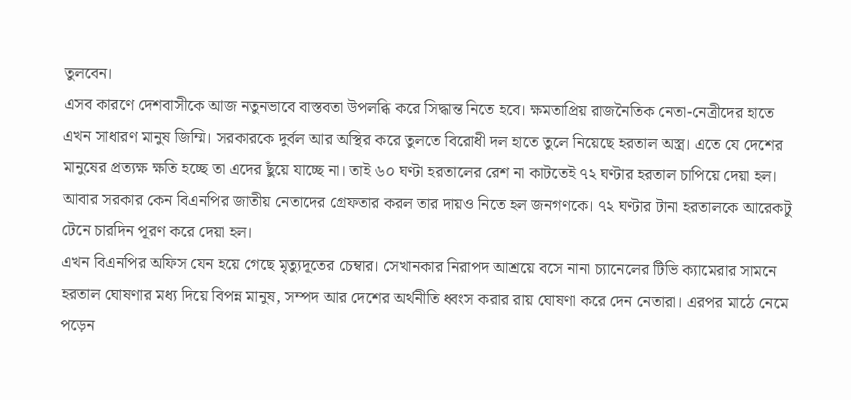তুলবেন।
এসব কারণে দেশবাসীকে আজ নতুনভাবে বাস্তবতা উপলব্ধি করে সিদ্ধান্ত নিতে হবে। ক্ষমতাপ্রিয় রাজনৈতিক নেতা-নেত্রীদের হাতে এখন সাধারণ মানুষ জিম্মি। সরকারকে দুর্বল আর অস্থির করে তুলতে বিরোধী দল হাতে তুলে নিয়েছে হরতাল অস্ত্র। এতে যে দেশের মানুষের প্রত্যক্ষ ক্ষতি হচ্ছে তা এদের ছুঁয়ে যাচ্ছে না। তাই ৬০ ঘণ্টা হরতালের রেশ না কাটতেই ৭২ ঘণ্টার হরতাল চাপিয়ে দেয়া হল। আবার সরকার কেন বিএনপির জাতীয় নেতাদের গ্রেফতার করল তার দায়ও নিতে হল জনগণকে। ৭২ ঘণ্টার টানা হরতালকে আরেকটু টেনে চারদিন পূরণ করে দেয়া হল।
এখন বিএনপির অফিস যেন হয়ে গেছে মৃত্যুদূতের চেম্বার। সেখানকার নিরাপদ আশ্রয়ে বসে নানা চ্যানেলের টিভি ক্যামেরার সামনে হরতাল ঘোষণার মধ্য দিয়ে বিপন্ন মানুষ, সম্পদ আর দেশের অর্থনীতি ধ্বংস করার রায় ঘোষণা করে দেন নেতারা। এরপর মাঠে নেমে পড়েন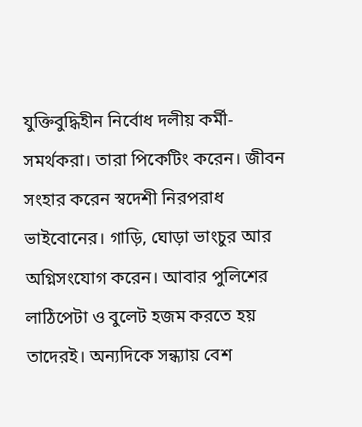যুক্তিবুদ্ধিহীন নির্বোধ দলীয় কর্মী-সমর্থকরা। তারা পিকেটিং করেন। জীবন সংহার করেন স্বদেশী নিরপরাধ ভাইবোনের। গাড়ি, ঘোড়া ভাংচুর আর অগ্নিসংযোগ করেন। আবার পুলিশের লাঠিপেটা ও বুলেট হজম করতে হয় তাদেরই। অন্যদিকে সন্ধ্যায় বেশ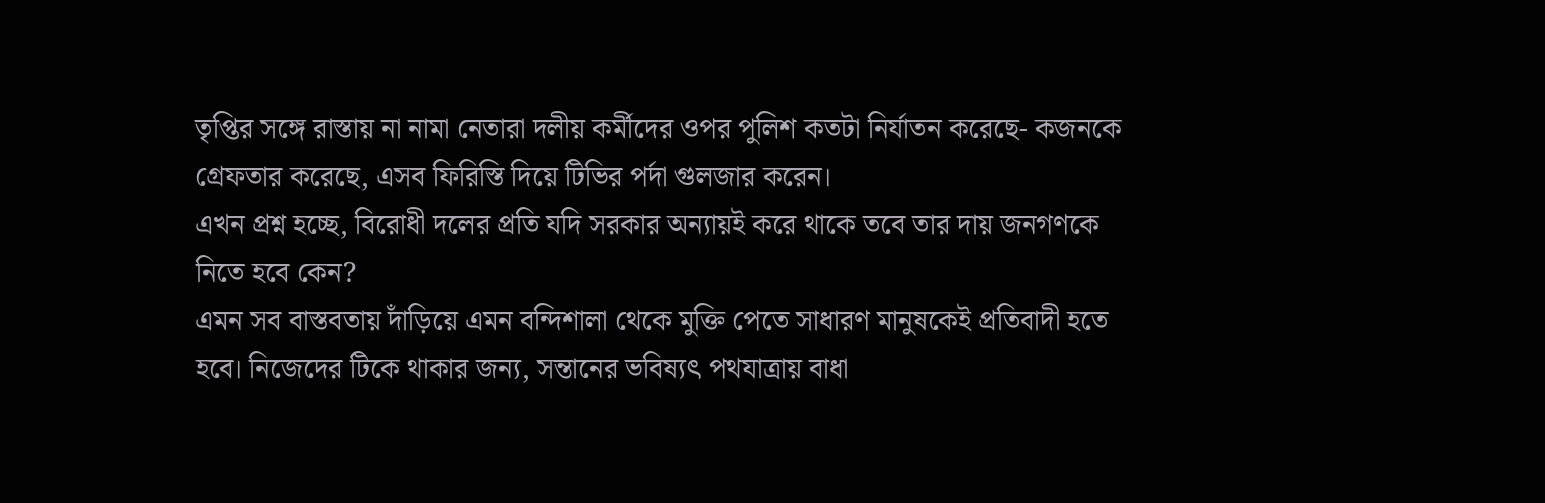তৃপ্তির সঙ্গে রাস্তায় না নামা নেতারা দলীয় কর্মীদের ওপর পুলিশ কতটা নির্যাতন করেছে- কজনকে গ্রেফতার করেছে, এসব ফিরিস্তি দিয়ে টিভির পর্দা গুলজার করেন।
এখন প্রশ্ন হচ্ছে, বিরোধী দলের প্রতি যদি সরকার অন্যায়ই করে থাকে তবে তার দায় জনগণকে নিতে হবে কেন?
এমন সব বাস্তবতায় দাঁড়িয়ে এমন বন্দিশালা থেকে মুক্তি পেতে সাধারণ মানুষকেই প্রতিবাদী হতে হবে। নিজেদের টিকে থাকার জন্য, সন্তানের ভবিষ্যৎ পথযাত্রায় বাধা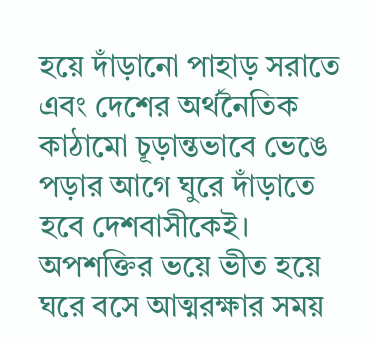হয়ে দাঁড়ানো পাহাড় সরাতে এবং দেশের অর্থনৈতিক কাঠামো চূড়ান্তভাবে ভেঙে পড়ার আগে ঘুরে দাঁড়াতে হবে দেশবাসীকেই। অপশক্তির ভয়ে ভীত হয়ে ঘরে বসে আত্মরক্ষার সময়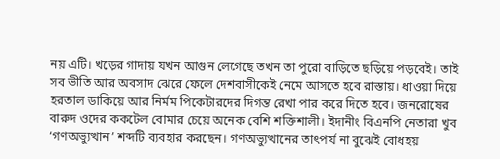নয় এটি। খড়ের গাদায় যখন আগুন লেগেছে তখন তা পুরো বাড়িতে ছড়িয়ে পড়বেই। তাই সব ভীতি আর অবসাদ ঝেরে ফেলে দেশবাসীকেই নেমে আসতে হবে রাস্তায়। ধাওয়া দিয়ে হরতাল ডাকিয়ে আর নির্মম পিকেটারদের দিগন্ত রেখা পার করে দিতে হবে। জনরোষের বারুদ ওদের ককটেল বোমার চেয়ে অনেক বেশি শক্তিশালী। ইদানীং বিএনপি নেতারা খুব ‘গণঅভ্যুত্থান’ শব্দটি ব্যবহার করছেন। গণঅভ্যুত্থানের তাৎপর্য না বুঝেই বোধহয়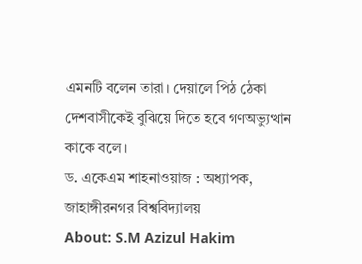এমনটি বলেন তারা। দেয়ালে পিঠ ঠেকা দেশবাসীকেই বুঝিয়ে দিতে হবে গণঅভ্যুত্থান কাকে বলে।
ড. একেএম শাহনাওয়াজ : অধ্যাপক, জাহাঙ্গীরনগর বিশ্ববিদ্যালয়
About: S.M Azizul Hakim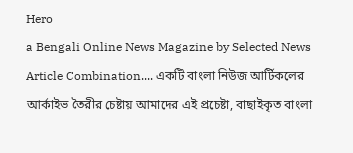Hero
a Bengali Online News Magazine by Selected News Article Combination.... একটি বাংলা নিউজ আর্টিকলের আর্কাইভ তৈরীর চেষ্টায় আমাদের এই প্রচেষ্টা, বাছাইকৃত বাংলা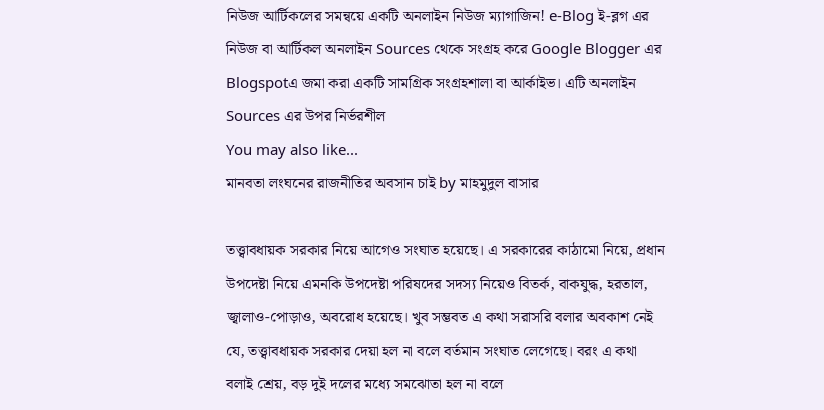নিউজ আর্টিকলের সমন্বয়ে একটি অনলাইন নিউজ ম্যাগাজিন! e-Blog ই-ব্লগ এর নিউজ বা আর্টিকল অনলাইন Sources থেকে সংগ্রহ করে Google Blogger এর Blogspotএ জমা করা একটি সামগ্রিক সংগ্রহশালা বা আর্কাইভ। এটি অনলাইন Sources এর উপর নির্ভরশীল
You may also like...
মানবতা লংঘনের রাজনীতির অবসান চাই by মাহমুদুল বাসার

তত্ত্বাবধায়ক সরকার নিয়ে আগেও সংঘাত হয়েছে। এ সরকারের কাঠামো নিয়ে, প্রধান উপদেষ্টা নিয়ে এমনকি উপদেষ্টা পরিষদের সদস্য নিয়েও বিতর্ক, বাকযুদ্ধ, হরতাল, জ্বালাও-পোড়াও, অবরোধ হয়েছে। খুব সম্ভবত এ কথা সরাসরি বলার অবকাশ নেই যে, তত্ত্বাবধায়ক সরকার দেয়া হল না বলে বর্তমান সংঘাত লেগেছে। বরং এ কথা বলাই শ্রেয়, বড় দুই দলের মধ্যে সমঝোতা হল না বলে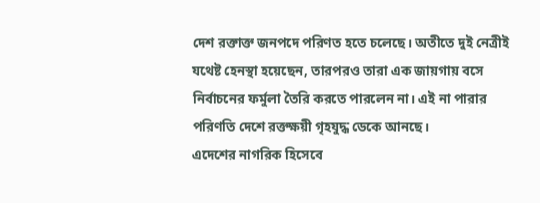দেশ রক্তাক্ত জনপদে পরিণত হতে চলেছে। অতীতে দুই নেত্রীই যথেষ্ট হেনস্থা হয়েছেন, তারপরও তারা এক জায়গায় বসে নির্বাচনের ফর্মুলা তৈরি করতে পারলেন না। এই না পারার পরিণতি দেশে রক্তক্ষয়ী গৃহযুদ্ধ ডেকে আনছে।
এদেশের নাগরিক হিসেবে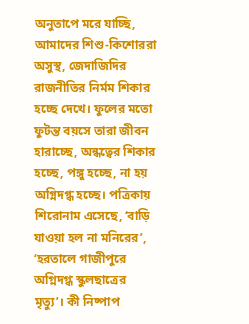অনুতাপে মরে যাচ্ছি, আমাদের শিশু-কিশোররা অসুস্থ, জেদাজিদির রাজনীতির নির্মম শিকার হচ্ছে দেখে। ফুলের মতো ফুটন্ত বয়সে তারা জীবন হারাচ্ছে, অন্ধত্বের শিকার হচ্ছে, পঙ্গু হচ্ছে, না হয় অগ্নিদগ্ধ হচ্ছে। পত্রিকায় শিরোনাম এসেছে, ‘বাড়ি যাওয়া হল না মনিরের’, ‘হরতালে গাজীপুরে অগ্নিদগ্ধ স্কুলছাত্রের মৃত্যু’। কী নিষ্পাপ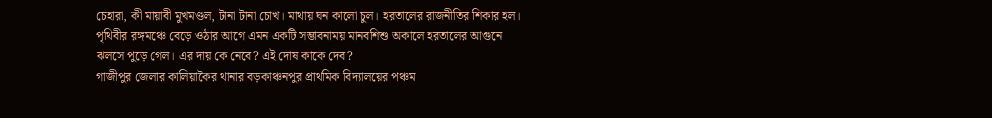চেহারা, কী মায়াবী মুখমণ্ডল, টানা টানা চোখ। মাথায় ঘন কালো চুল। হরতালের রাজনীতির শিকার হল। পৃথিবীর রঙ্গমঞ্চে বেড়ে ওঠার আগে এমন একটি সম্ভাবনাময় মানবশিশু অকালে হরতালের আগুনে ঝলসে পুড়ে গেল। এর দায় কে নেবে? এই দোষ কাকে দেব?
গাজীপুর জেলার কালিয়াকৈর থানার বড়কাঞ্চনপুর প্রাথমিক বিদ্যালয়ের পঞ্চম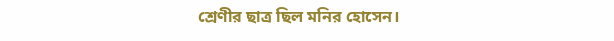শ্রেণীর ছাত্র ছিল মনির হোসেন।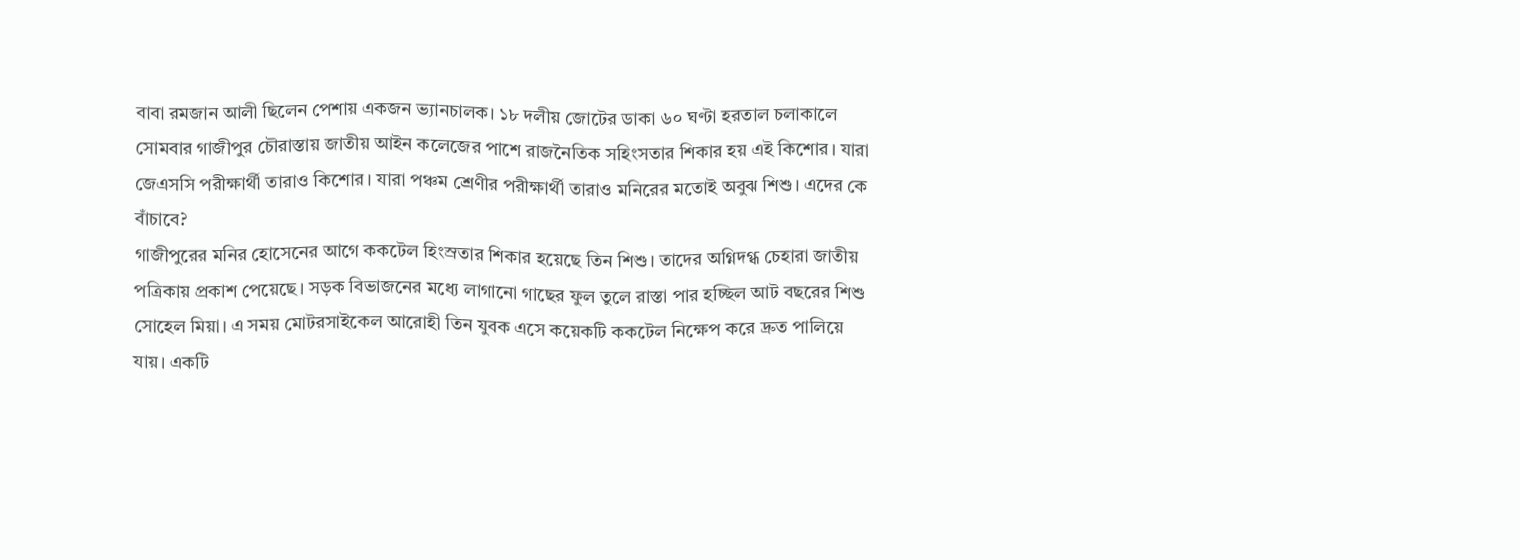বাবা রমজান আলী ছিলেন পেশায় একজন ভ্যানচালক। ১৮ দলীয় জোটের ডাকা ৬০ ঘণ্টা হরতাল চলাকালে সোমবার গাজীপুর চৌরাস্তায় জাতীয় আইন কলেজের পাশে রাজনৈতিক সহিংসতার শিকার হয় এই কিশোর। যারা জেএসসি পরীক্ষার্থী তারাও কিশোর। যারা পঞ্চম শ্রেণীর পরীক্ষার্থী তারাও মনিরের মতোই অবুঝ শিশু। এদের কে বাঁচাবে?
গাজীপুরের মনির হোসেনের আগে ককটেল হিংস্রতার শিকার হয়েছে তিন শিশু। তাদের অগ্নিদগ্ধ চেহারা জাতীয় পত্রিকায় প্রকাশ পেয়েছে। সড়ক বিভাজনের মধ্যে লাগানো গাছের ফুল তুলে রাস্তা পার হচ্ছিল আট বছরের শিশু সোহেল মিয়া। এ সময় মোটরসাইকেল আরোহী তিন যুবক এসে কয়েকটি ককটেল নিক্ষেপ করে দ্রুত পালিয়ে যায়। একটি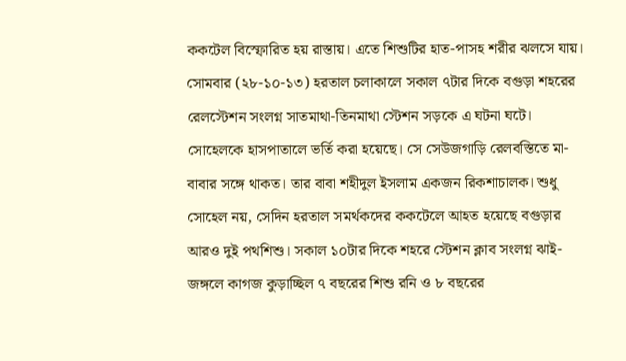ককটেল বিস্ফোরিত হয় রাস্তায়। এতে শিশুটির হাত-পাসহ শরীর ঝলসে যায়। সোমবার (২৮-১০-১৩) হরতাল চলাকালে সকাল ৭টার দিকে বগুড়া শহরের রেলস্টেশন সংলগ্ন সাতমাথা-তিনমাথা স্টেশন সড়কে এ ঘটনা ঘটে। সোহেলকে হাসপাতালে ভর্তি করা হয়েছে। সে সেউজগাড়ি রেলবস্তিতে মা-বাবার সঙ্গে থাকত। তার বাবা শহীদুল ইসলাম একজন রিকশাচালক। শুধু সোহেল নয়, সেদিন হরতাল সমর্থকদের ককটেলে আহত হয়েছে বগুড়ার আরও দুই পথশিশু। সকাল ১০টার দিকে শহরে স্টেশন ক্লাব সংলগ্ন ঝাই-জঙ্গলে কাগজ কুড়াচ্ছিল ৭ বছরের শিশু রনি ও ৮ বছরের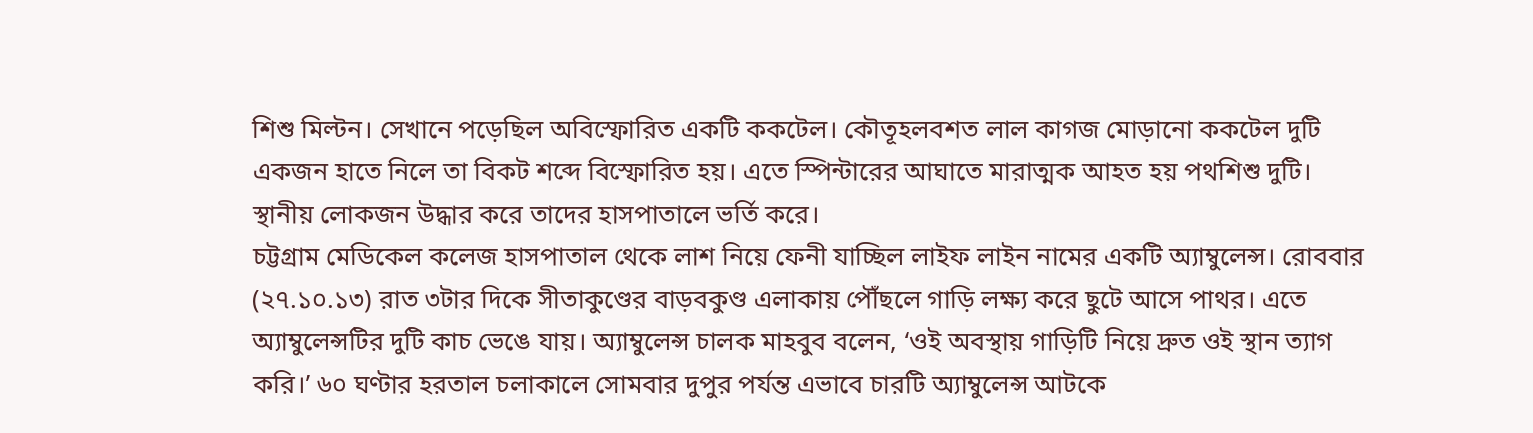শিশু মিল্টন। সেখানে পড়েছিল অবিস্ফোরিত একটি ককটেল। কৌতূহলবশত লাল কাগজ মোড়ানো ককটেল দুটি একজন হাতে নিলে তা বিকট শব্দে বিস্ফোরিত হয়। এতে স্পিন্টারের আঘাতে মারাত্মক আহত হয় পথশিশু দুটি। স্থানীয় লোকজন উদ্ধার করে তাদের হাসপাতালে ভর্তি করে।
চট্টগ্রাম মেডিকেল কলেজ হাসপাতাল থেকে লাশ নিয়ে ফেনী যাচ্ছিল লাইফ লাইন নামের একটি অ্যাম্বুলেন্স। রোববার (২৭.১০.১৩) রাত ৩টার দিকে সীতাকুণ্ডের বাড়বকুণ্ড এলাকায় পৌঁছলে গাড়ি লক্ষ্য করে ছুটে আসে পাথর। এতে অ্যাম্বুলেন্সটির দুটি কাচ ভেঙে যায়। অ্যাম্বুলেন্স চালক মাহবুব বলেন, ‘ওই অবস্থায় গাড়িটি নিয়ে দ্রুত ওই স্থান ত্যাগ করি।’ ৬০ ঘণ্টার হরতাল চলাকালে সোমবার দুপুর পর্যন্ত এভাবে চারটি অ্যাম্বুলেন্স আটকে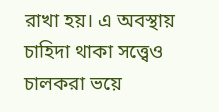রাখা হয়। এ অবস্থায় চাহিদা থাকা সত্ত্বেও চালকরা ভয়ে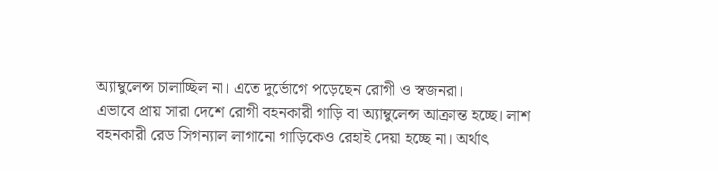অ্যাম্বুলেন্স চালাচ্ছিল না। এতে দুর্ভোগে পড়েছেন রোগী ও স্বজনরা।
এভাবে প্রায় সারা দেশে রোগী বহনকারী গাড়ি বা অ্যাম্বুলেন্স আক্রান্ত হচ্ছে। লাশ বহনকারী রেড সিগন্যাল লাগানো গাড়িকেও রেহাই দেয়া হচ্ছে না। অর্থাৎ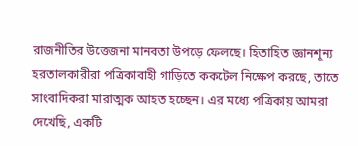রাজনীতির উত্তেজনা মানবতা উপড়ে ফেলছে। হিতাহিত জ্ঞানশূন্য হরতালকারীরা পত্রিকাবাহী গাড়িতে ককটেল নিক্ষেপ করছে, তাতে সাংবাদিকরা মারাত্মক আহত হচ্ছেন। এর মধ্যে পত্রিকায় আমরা দেখেছি, একটি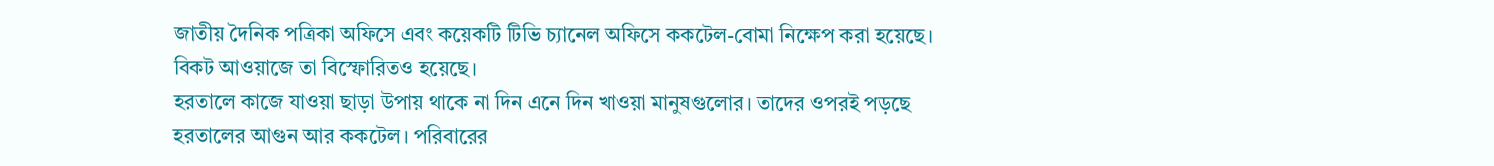জাতীয় দৈনিক পত্রিকা অফিসে এবং কয়েকটি টিভি চ্যানেল অফিসে ককটেল-বোমা নিক্ষেপ করা হয়েছে। বিকট আওয়াজে তা বিস্ফোরিতও হয়েছে।
হরতালে কাজে যাওয়া ছাড়া উপায় থাকে না দিন এনে দিন খাওয়া মানুষগুলোর। তাদের ওপরই পড়ছে হরতালের আগুন আর ককটেল। পরিবারের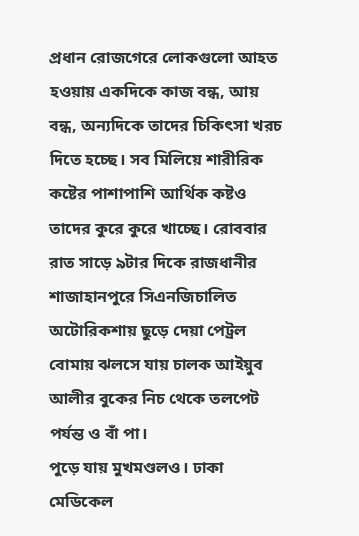প্রধান রোজগেরে লোকগুলো আহত হওয়ায় একদিকে কাজ বন্ধ, আয় বন্ধ, অন্যদিকে তাদের চিকিৎসা খরচ দিতে হচ্ছে। সব মিলিয়ে শারীরিক কষ্টের পাশাপাশি আর্থিক কষ্টও তাদের কুরে কুরে খাচ্ছে। রোববার রাত সাড়ে ৯টার দিকে রাজধানীর শাজাহানপুরে সিএনজিচালিত অটোরিকশায় ছুড়ে দেয়া পেট্রল বোমায় ঝলসে যায় চালক আইয়ুব আলীর বুকের নিচ থেকে তলপেট পর্যন্ত ও বাঁ পা।
পুড়ে যায় মুখমণ্ডলও। ঢাকা মেডিকেল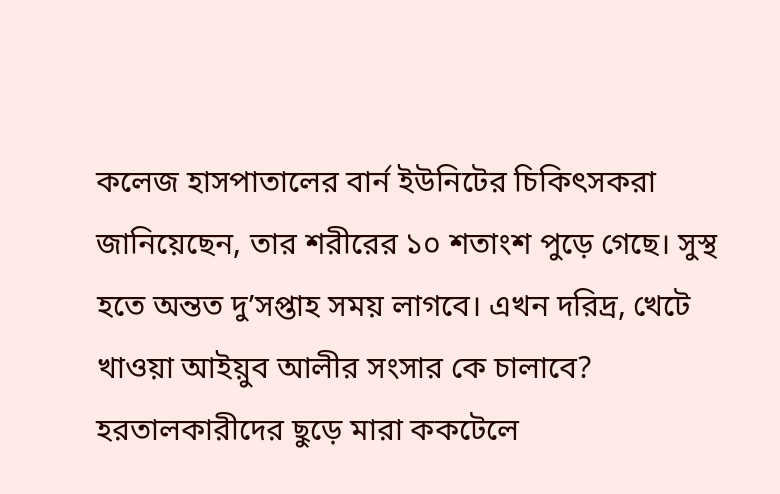কলেজ হাসপাতালের বার্ন ইউনিটের চিকিৎসকরা জানিয়েছেন, তার শরীরের ১০ শতাংশ পুড়ে গেছে। সুস্থ হতে অন্তত দু’সপ্তাহ সময় লাগবে। এখন দরিদ্র, খেটে খাওয়া আইয়ুব আলীর সংসার কে চালাবে? হরতালকারীদের ছুড়ে মারা ককটেলে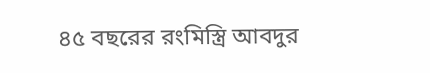৪৫ বছরের রংমিস্ত্রি আবদুর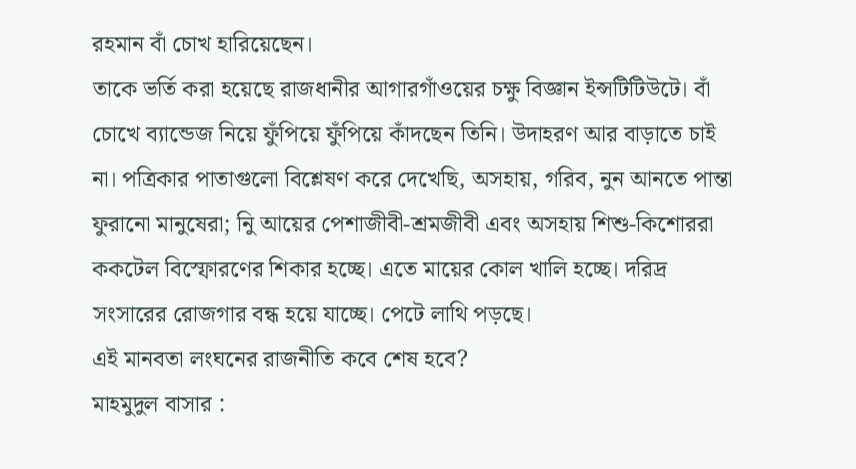রহমান বাঁ চোখ হারিয়েছেন।
তাকে ভর্তি করা হয়েছে রাজধানীর আগারগাঁওয়ের চক্ষু বিজ্ঞান ইন্সটিটিউটে। বাঁ চোখে ব্যান্ডেজ নিয়ে ফুঁপিয়ে ফুঁপিয়ে কাঁদছেন তিনি। উদাহরণ আর বাড়াতে চাই না। পত্রিকার পাতাগুলো বিশ্লেষণ করে দেখেছি, অসহায়, গরিব, নুন আনতে পান্তা ফুরানো মানুষেরা; নিু আয়ের পেশাজীবী-শ্রমজীবী এবং অসহায় শিশু-কিশোররা ককটেল বিস্ফোরণের শিকার হচ্ছে। এতে মায়ের কোল খালি হচ্ছে। দরিদ্র সংসারের রোজগার বন্ধ হয়ে যাচ্ছে। পেটে লাথি পড়ছে।
এই মানবতা লংঘনের রাজনীতি কবে শেষ হবে?
মাহমুদুল বাসার :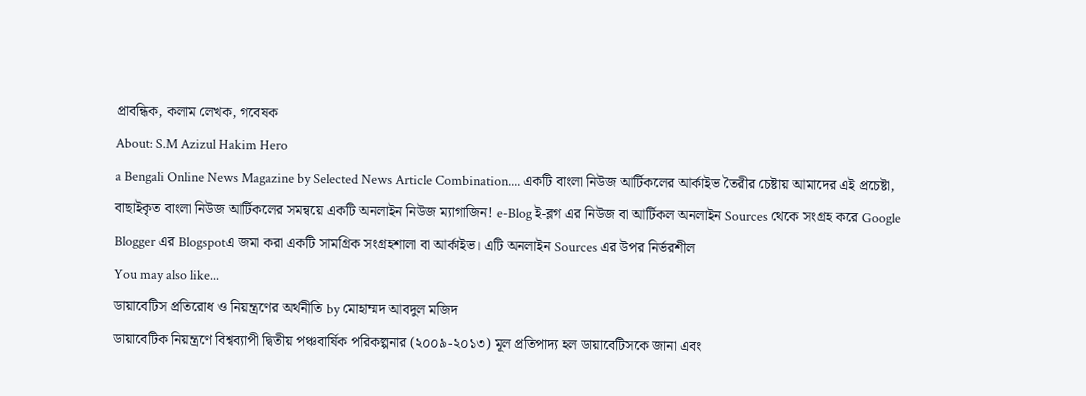প্রাবন্ধিক, কলাম লেখক, গবেষক
About: S.M Azizul Hakim Hero
a Bengali Online News Magazine by Selected News Article Combination.... একটি বাংলা নিউজ আর্টিকলের আর্কাইভ তৈরীর চেষ্টায় আমাদের এই প্রচেষ্টা, বাছাইকৃত বাংলা নিউজ আর্টিকলের সমন্বয়ে একটি অনলাইন নিউজ ম্যাগাজিন! e-Blog ই-ব্লগ এর নিউজ বা আর্টিকল অনলাইন Sources থেকে সংগ্রহ করে Google Blogger এর Blogspotএ জমা করা একটি সামগ্রিক সংগ্রহশালা বা আর্কাইভ। এটি অনলাইন Sources এর উপর নির্ভরশীল
You may also like...
ডায়াবেটিস প্রতিরোধ ও নিয়ন্ত্রণের অর্থনীতি by মোহাম্মদ আবদুল মজিদ
ডায়াবেটিক নিয়ন্ত্রণে বিশ্বব্যাপী দ্বিতীয় পঞ্চবার্ষিক পরিকল্পনার (২০০৯-২০১৩) মূল প্রতিপাদ্য হল ডায়াবেটিসকে জানা এবং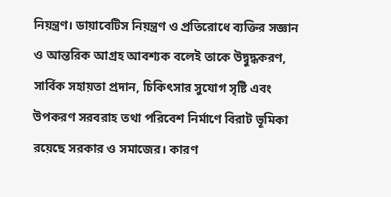নিয়ন্ত্রণ। ডায়াবেটিস নিয়ন্ত্রণ ও প্রতিরোধে ব্যক্তির সজ্ঞান ও আন্তরিক আগ্রহ আবশ্যক বলেই তাকে উদ্বুদ্ধকরণ, সার্বিক সহায়তা প্রদান, চিকিৎসার সুযোগ সৃষ্টি এবং উপকরণ সরবরাহ তথা পরিবেশ নির্মাণে বিরাট ভূমিকা রয়েছে সরকার ও সমাজের। কারণ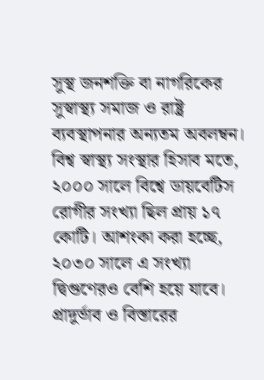সুস্থ জনশক্তি বা নাগরিকের সুস্বাস্থ্য সমাজ ও রাষ্ট্র ব্যবস্থাপনার অন্যতম অবলম্বন।
বিশ্ব স্বাস্থ্য সংস্থার হিসাব মতে, ২০০০ সালে বিশ্বে ডায়বেটিস রোগীর সংখ্যা ছিল প্রায় ১৭ কোটি। আশংকা করা হচ্ছে, ২০৩০ সালে এ সংখ্যা দ্বিগুণেরও বেশি হয়ে যাবে। প্রাদুর্ভাব ও বিস্তারের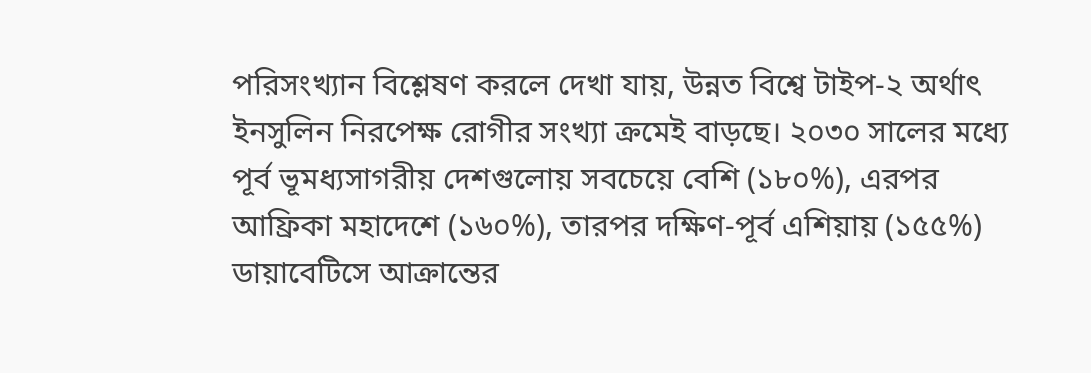পরিসংখ্যান বিশ্লেষণ করলে দেখা যায়, উন্নত বিশ্বে টাইপ-২ অর্থাৎ ইনসুলিন নিরপেক্ষ রোগীর সংখ্যা ক্রমেই বাড়ছে। ২০৩০ সালের মধ্যে পূর্ব ভূমধ্যসাগরীয় দেশগুলোয় সবচেয়ে বেশি (১৮০%), এরপর আফ্রিকা মহাদেশে (১৬০%), তারপর দক্ষিণ-পূর্ব এশিয়ায় (১৫৫%) ডায়াবেটিসে আক্রান্তের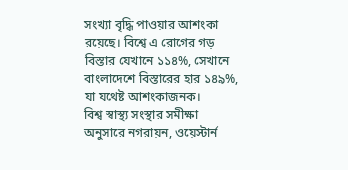সংখ্যা বৃদ্ধি পাওয়ার আশংকা রয়েছে। বিশ্বে এ রোগের গড় বিস্তার যেখানে ১১৪%, সেখানে বাংলাদেশে বিস্তারের হার ১৪৯%, যা যথেষ্ট আশংকাজনক।
বিশ্ব স্বাস্থ্য সংস্থার সমীক্ষা অনুসারে নগরায়ন, ওয়েস্টার্ন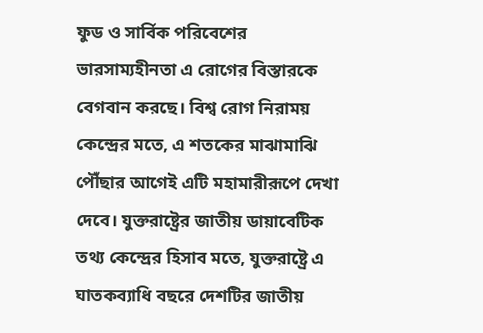ফুড ও সার্বিক পরিবেশের ভারসাম্যহীনতা এ রোগের বিস্তারকে বেগবান করছে। বিশ্ব রোগ নিরাময় কেন্দ্রের মতে, এ শতকের মাঝামাঝি পৌঁছার আগেই এটি মহামারীরূপে দেখা দেবে। যুক্তরাষ্ট্রের জাতীয় ডায়াবেটিক তথ্য কেন্দ্রের হিসাব মতে, যুক্তরাষ্ট্রে এ ঘাতকব্যাধি বছরে দেশটির জাতীয়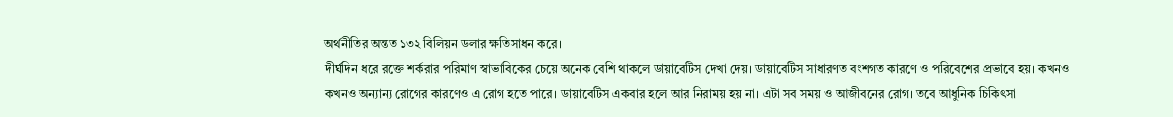অর্থনীতির অন্তত ১৩২ বিলিয়ন ডলার ক্ষতিসাধন করে।
দীর্ঘদিন ধরে রক্তে শর্করার পরিমাণ স্বাভাবিকের চেয়ে অনেক বেশি থাকলে ডায়াবেটিস দেখা দেয়। ডায়াবেটিস সাধারণত বংশগত কারণে ও পরিবেশের প্রভাবে হয়। কখনও কখনও অন্যান্য রোগের কারণেও এ রোগ হতে পারে। ডায়াবেটিস একবার হলে আর নিরাময় হয় না। এটা সব সময় ও আজীবনের রোগ। তবে আধুনিক চিকিৎসা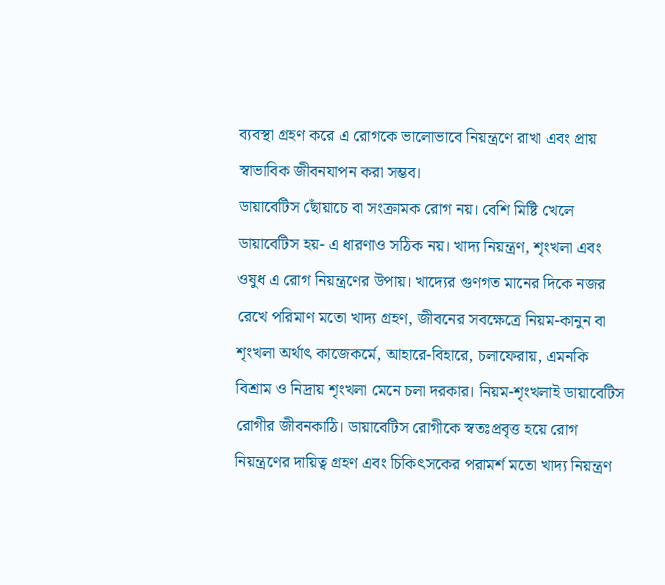ব্যবস্থা গ্রহণ করে এ রোগকে ভালোভাবে নিয়ন্ত্রণে রাখা এবং প্রায় স্বাভাবিক জীবনযাপন করা সম্ভব।
ডায়াবেটিস ছোঁয়াচে বা সংক্রামক রোগ নয়। বেশি মিষ্টি খেলে ডায়াবেটিস হয়- এ ধারণাও সঠিক নয়। খাদ্য নিয়ন্ত্রণ, শৃংখলা এবং ওষুধ এ রোগ নিয়ন্ত্রণের উপায়। খাদ্যের গুণগত মানের দিকে নজর রেখে পরিমাণ মতো খাদ্য গ্রহণ, জীবনের সবক্ষেত্রে নিয়ম-কানুন বা শৃংখলা অর্থাৎ কাজেকর্মে, আহারে-বিহারে, চলাফেরায়, এমনকি বিশ্রাম ও নিদ্রায় শৃংখলা মেনে চলা দরকার। নিয়ম-শৃংখলাই ডায়াবেটিস রোগীর জীবনকাঠি। ডায়াবেটিস রোগীকে স্বতঃপ্রবৃত্ত হয়ে রোগ নিয়ন্ত্রণের দায়িত্ব গ্রহণ এবং চিকিৎসকের পরামর্শ মতো খাদ্য নিয়ন্ত্রণ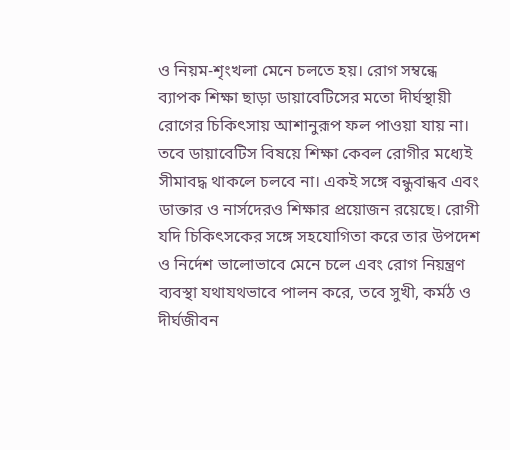ও নিয়ম-শৃংখলা মেনে চলতে হয়। রোগ সম্বন্ধে ব্যাপক শিক্ষা ছাড়া ডায়াবেটিসের মতো দীর্ঘস্থায়ী রোগের চিকিৎসায় আশানুরূপ ফল পাওয়া যায় না। তবে ডায়াবেটিস বিষয়ে শিক্ষা কেবল রোগীর মধ্যেই সীমাবদ্ধ থাকলে চলবে না। একই সঙ্গে বন্ধুবান্ধব এবং ডাক্তার ও নার্সদেরও শিক্ষার প্রয়োজন রয়েছে। রোগী যদি চিকিৎসকের সঙ্গে সহযোগিতা করে তার উপদেশ ও নির্দেশ ভালোভাবে মেনে চলে এবং রোগ নিয়ন্ত্রণ ব্যবস্থা যথাযথভাবে পালন করে, তবে সুখী, কর্মঠ ও দীর্ঘজীবন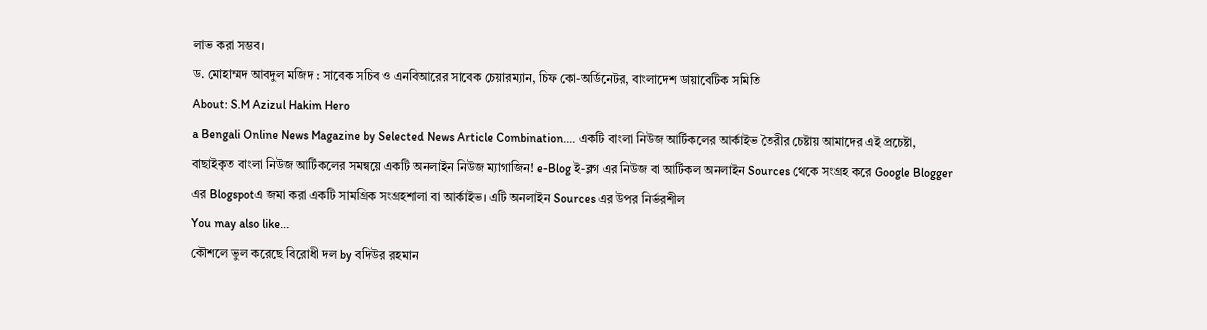লাভ করা সম্ভব।
ড. মোহাম্মদ আবদুল মজিদ : সাবেক সচিব ও এনবিআরের সাবেক চেয়ারম্যান, চিফ কো-অর্ডিনেটর, বাংলাদেশ ডায়াবেটিক সমিতি
About: S.M Azizul Hakim Hero
a Bengali Online News Magazine by Selected News Article Combination.... একটি বাংলা নিউজ আর্টিকলের আর্কাইভ তৈরীর চেষ্টায় আমাদের এই প্রচেষ্টা, বাছাইকৃত বাংলা নিউজ আর্টিকলের সমন্বয়ে একটি অনলাইন নিউজ ম্যাগাজিন! e-Blog ই-ব্লগ এর নিউজ বা আর্টিকল অনলাইন Sources থেকে সংগ্রহ করে Google Blogger এর Blogspotএ জমা করা একটি সামগ্রিক সংগ্রহশালা বা আর্কাইভ। এটি অনলাইন Sources এর উপর নির্ভরশীল
You may also like...
কৌশলে ভুল করেছে বিরোধী দল by বদিউর রহমান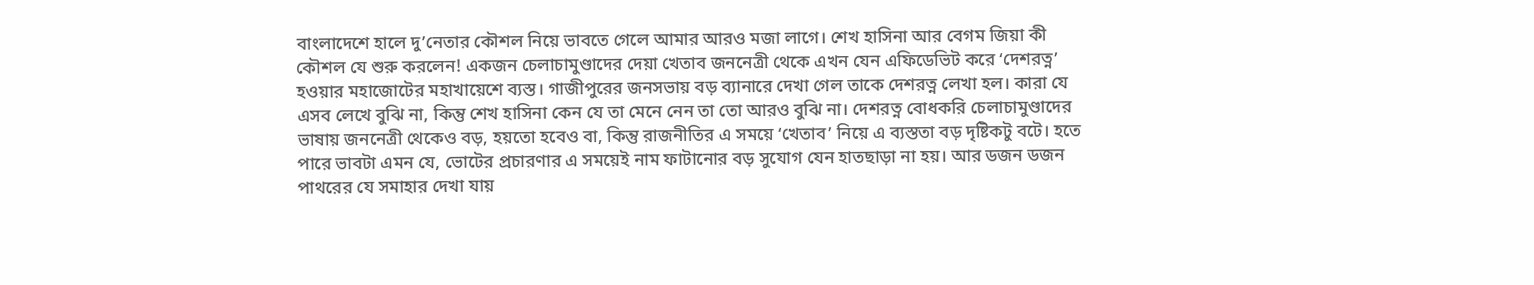বাংলাদেশে হালে দু’নেতার কৌশল নিয়ে ভাবতে গেলে আমার আরও মজা লাগে। শেখ হাসিনা আর বেগম জিয়া কী কৌশল যে শুরু করলেন! একজন চেলাচামুণ্ডাদের দেয়া খেতাব জননেত্রী থেকে এখন যেন এফিডেভিট করে ‘দেশরত্ন’ হওয়ার মহাজোটের মহাখায়েশে ব্যস্ত। গাজীপুরের জনসভায় বড় ব্যানারে দেখা গেল তাকে দেশরত্ন লেখা হল। কারা যে এসব লেখে বুঝি না, কিন্তু শেখ হাসিনা কেন যে তা মেনে নেন তা তো আরও বুঝি না। দেশরত্ন বোধকরি চেলাচামুণ্ডাদের ভাষায় জননেত্রী থেকেও বড়, হয়তো হবেও বা, কিন্তু রাজনীতির এ সময়ে ‘খেতাব’ নিয়ে এ ব্যস্ততা বড় দৃষ্টিকটু বটে। হতে পারে ভাবটা এমন যে, ভোটের প্রচারণার এ সময়েই নাম ফাটানোর বড় সুযোগ যেন হাতছাড়া না হয়। আর ডজন ডজন পাথরের যে সমাহার দেখা যায়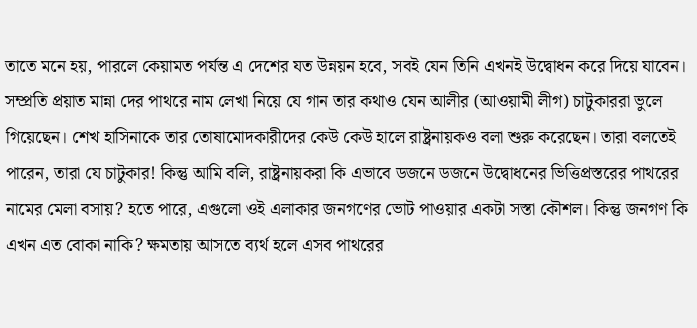তাতে মনে হয়, পারলে কেয়ামত পর্যন্ত এ দেশের যত উন্নয়ন হবে, সবই যেন তিনি এখনই উদ্বোধন করে দিয়ে যাবেন। সম্প্রতি প্রয়াত মান্না দের পাথরে নাম লেখা নিয়ে যে গান তার কথাও যেন আলীর (আওয়ামী লীগ) চাটুকাররা ভুলে গিয়েছেন। শেখ হাসিনাকে তার তোষামোদকারীদের কেউ কেউ হালে রাষ্ট্রনায়কও বলা শুরু করেছেন। তারা বলতেই পারেন, তারা যে চাটুকার! কিন্তু আমি বলি, রাষ্ট্রনায়করা কি এভাবে ডজনে ডজনে উদ্বোধনের ভিত্তিপ্রস্তরের পাথরের নামের মেলা বসায়? হতে পারে, এগুলো ওই এলাকার জনগণের ভোট পাওয়ার একটা সস্তা কৌশল। কিন্তু জনগণ কি এখন এত বোকা নাকি? ক্ষমতায় আসতে ব্যর্থ হলে এসব পাথরের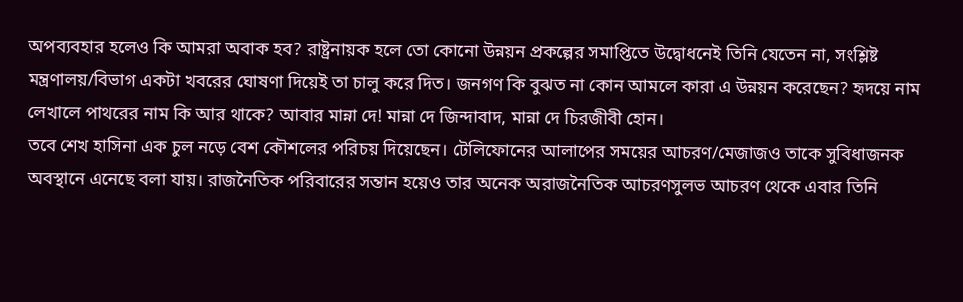অপব্যবহার হলেও কি আমরা অবাক হব? রাষ্ট্রনায়ক হলে তো কোনো উন্নয়ন প্রকল্পের সমাপ্তিতে উদ্বোধনেই তিনি যেতেন না, সংশ্লিষ্ট মন্ত্রণালয়/বিভাগ একটা খবরের ঘোষণা দিয়েই তা চালু করে দিত। জনগণ কি বুঝত না কোন আমলে কারা এ উন্নয়ন করেছেন? হৃদয়ে নাম লেখালে পাথরের নাম কি আর থাকে? আবার মান্না দে! মান্না দে জিন্দাবাদ, মান্না দে চিরজীবী হোন।
তবে শেখ হাসিনা এক চুল নড়ে বেশ কৌশলের পরিচয় দিয়েছেন। টেলিফোনের আলাপের সময়ের আচরণ/মেজাজও তাকে সুবিধাজনক অবস্থানে এনেছে বলা যায়। রাজনৈতিক পরিবারের সন্তান হয়েও তার অনেক অরাজনৈতিক আচরণসুলভ আচরণ থেকে এবার তিনি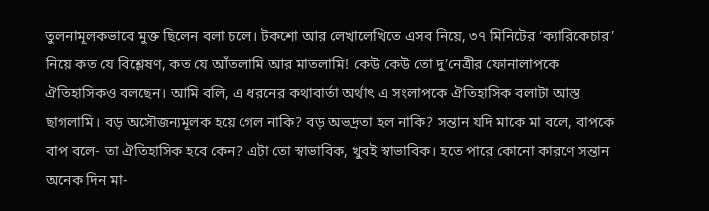তুলনামূলকভাবে মুক্ত ছিলেন বলা চলে। টকশো আর লেখালেখিতে এসব নিয়ে, ৩৭ মিনিটের ‘ক্যারিকেচার’ নিয়ে কত যে বিশ্লেষণ, কত যে আঁতলামি আর মাতলামি! কেউ কেউ তো দু’নেত্রীর ফোনালাপকে ঐতিহাসিকও বলছেন। আমি বলি, এ ধরনের কথাবার্তা অর্থাৎ এ সংলাপকে ঐতিহাসিক বলাটা আস্ত ছাগলামি। বড় অসৌজন্যমূলক হয়ে গেল নাকি? বড় অভদ্রতা হল নাকি? সন্তান যদি মাকে মা বলে, বাপকে বাপ বলে- তা ঐতিহাসিক হবে কেন? এটা তো স্বাভাবিক, খুবই স্বাভাবিক। হতে পারে কোনো কারণে সন্তান অনেক দিন মা-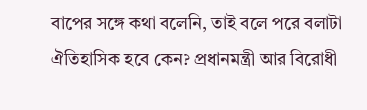বাপের সঙ্গে কথা বলেনি, তাই বলে পরে বলাটা ঐতিহাসিক হবে কেন? প্রধানমন্ত্রী আর বিরোধী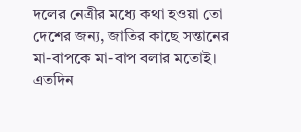দলের নেত্রীর মধ্যে কথা হওয়া তো দেশের জন্য, জাতির কাছে সন্তানের মা-বাপকে মা-বাপ বলার মতোই। এতদিন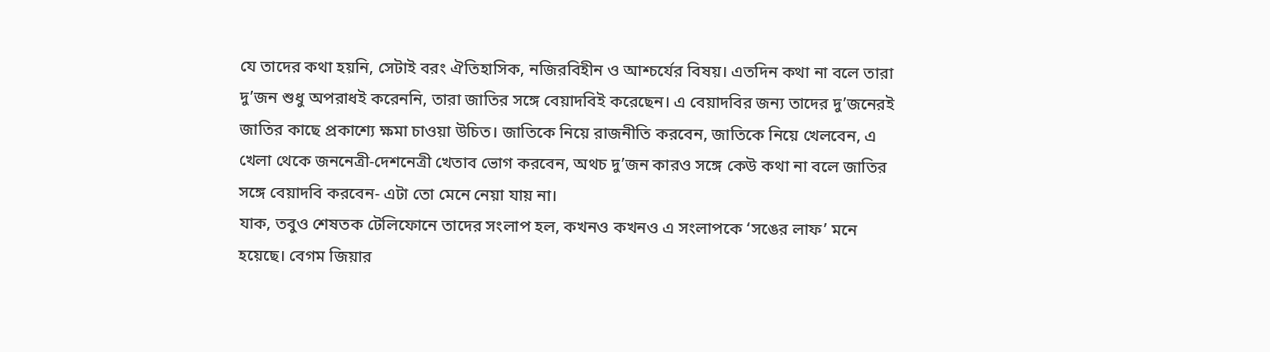যে তাদের কথা হয়নি, সেটাই বরং ঐতিহাসিক, নজিরবিহীন ও আশ্চর্যের বিষয়। এতদিন কথা না বলে তারা দু’জন শুধু অপরাধই করেননি, তারা জাতির সঙ্গে বেয়াদবিই করেছেন। এ বেয়াদবির জন্য তাদের দু’জনেরই জাতির কাছে প্রকাশ্যে ক্ষমা চাওয়া উচিত। জাতিকে নিয়ে রাজনীতি করবেন, জাতিকে নিয়ে খেলবেন, এ খেলা থেকে জননেত্রী-দেশনেত্রী খেতাব ভোগ করবেন, অথচ দু’জন কারও সঙ্গে কেউ কথা না বলে জাতির সঙ্গে বেয়াদবি করবেন- এটা তো মেনে নেয়া যায় না।
যাক, তবুও শেষতক টেলিফোনে তাদের সংলাপ হল, কখনও কখনও এ সংলাপকে ‘সঙের লাফ’ মনে হয়েছে। বেগম জিয়ার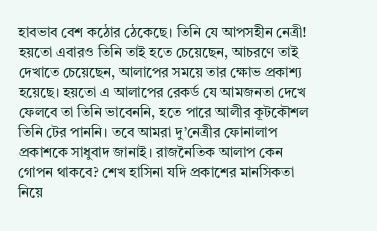হাবভাব বেশ কঠোর ঠেকেছে। তিনি যে আপসহীন নেত্রী! হয়তো এবারও তিনি তাই হতে চেয়েছেন, আচরণে তাই দেখাতে চেয়েছেন, আলাপের সময়ে তার ক্ষোভ প্রকাশ্য হয়েছে। হয়তো এ আলাপের রেকর্ড যে আমজনতা দেখে ফেলবে তা তিনি ভাবেননি, হতে পারে আলীর কূটকৌশল তিনি টের পাননি। তবে আমরা দু’নেত্রীর ফোনালাপ প্রকাশকে সাধুবাদ জানাই। রাজনৈতিক আলাপ কেন গোপন থাকবে? শেখ হাসিনা যদি প্রকাশের মানসিকতা নিয়ে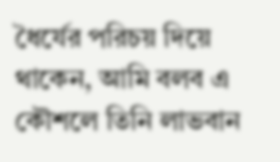ধৈর্যের পরিচয় দিয়ে থাকেন, আমি বলব এ কৌশলে তিনি লাভবান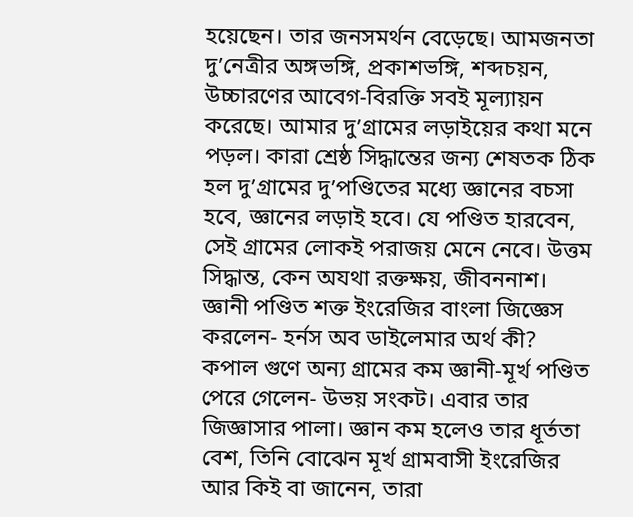হয়েছেন। তার জনসমর্থন বেড়েছে। আমজনতা দু’নেত্রীর অঙ্গভঙ্গি, প্রকাশভঙ্গি, শব্দচয়ন, উচ্চারণের আবেগ-বিরক্তি সবই মূল্যায়ন করেছে। আমার দু’গ্রামের লড়াইয়ের কথা মনে পড়ল। কারা শ্রেষ্ঠ সিদ্ধান্তের জন্য শেষতক ঠিক হল দু’গ্রামের দু’পণ্ডিতের মধ্যে জ্ঞানের বচসা হবে, জ্ঞানের লড়াই হবে। যে পণ্ডিত হারবেন, সেই গ্রামের লোকই পরাজয় মেনে নেবে। উত্তম সিদ্ধান্ত, কেন অযথা রক্তক্ষয়, জীবননাশ। জ্ঞানী পণ্ডিত শক্ত ইংরেজির বাংলা জিজ্ঞেস করলেন- হর্নস অব ডাইলেমার অর্থ কী? কপাল গুণে অন্য গ্রামের কম জ্ঞানী-মূর্খ পণ্ডিত পেরে গেলেন- উভয় সংকট। এবার তার জিজ্ঞাসার পালা। জ্ঞান কম হলেও তার ধূর্ততা বেশ, তিনি বোঝেন মূর্খ গ্রামবাসী ইংরেজির আর কিই বা জানেন, তারা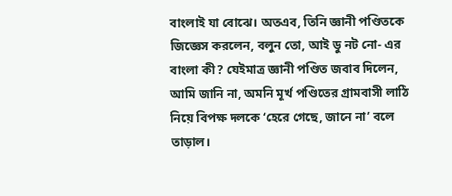বাংলাই যা বোঝে। অতএব, তিনি জ্ঞানী পণ্ডিতকে জিজ্ঞেস করলেন, বলুন তো, আই ডু নট নো- এর বাংলা কী? যেইমাত্র জ্ঞানী পণ্ডিত জবাব দিলেন, আমি জানি না, অমনি মূর্খ পণ্ডিতের গ্রামবাসী লাঠি নিয়ে বিপক্ষ দলকে ‘হেরে গেছে, জানে না’ বলে তাড়াল।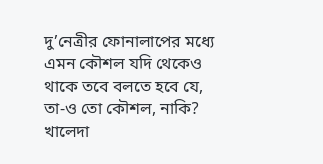দু’নেত্রীর ফোনালাপের মধ্যে এমন কৌশল যদি থেকেও থাকে তবে বলতে হবে যে, তা-ও তো কৌশল, নাকি? খালেদা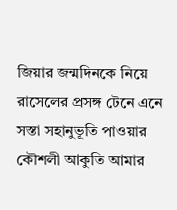জিয়ার জন্মদিনকে নিয়ে রাসেলের প্রসঙ্গ টেনে এনে সস্তা সহানুভূতি পাওয়ার কৌশলী আকুতি আমার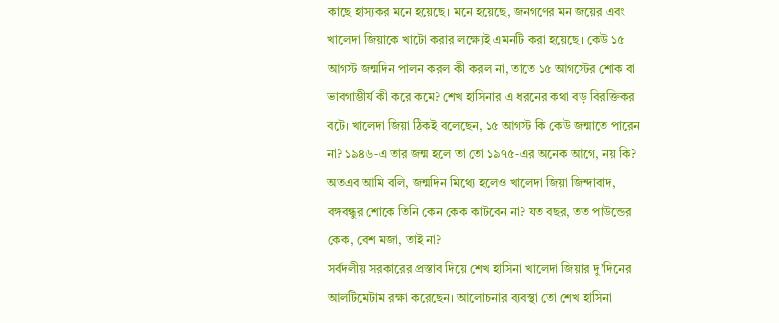কাছে হাস্যকর মনে হয়েছে। মনে হয়েছে, জনগণের মন জয়ের এবং খালেদা জিয়াকে খাটো করার লক্ষ্যেই এমনটি করা হয়েছে। কেউ ১৫ আগস্ট জন্মদিন পালন করল কী করল না, তাতে ১৫ আগস্টের শোক বা ভাবগাম্ভীর্য কী করে কমে? শেখ হাসিনার এ ধরনের কথা বড় বিরক্তিকর বটে। খালেদা জিয়া ঠিকই বলেছেন, ১৫ আগস্ট কি কেউ জন্মাতে পারেন না? ১৯৪৬-এ তার জন্ম হলে তা তো ১৯৭৫-এর অনেক আগে, নয় কি? অতএব আমি বলি, জন্মদিন মিথ্যে হলেও খালেদা জিয়া জিন্দাবাদ, বঙ্গবন্ধুর শোকে তিনি কেন কেক কাটবেন না? যত বছর, তত পাউন্ডের কেক, বেশ মজা, তাই না?
সর্বদলীয় সরকারের প্রস্তাব দিয়ে শেখ হাসিনা খালেদা জিয়ার দু’দিনের আলটিমেটাম রক্ষা করেছেন। আলোচনার ব্যবস্থা তো শেখ হাসিনা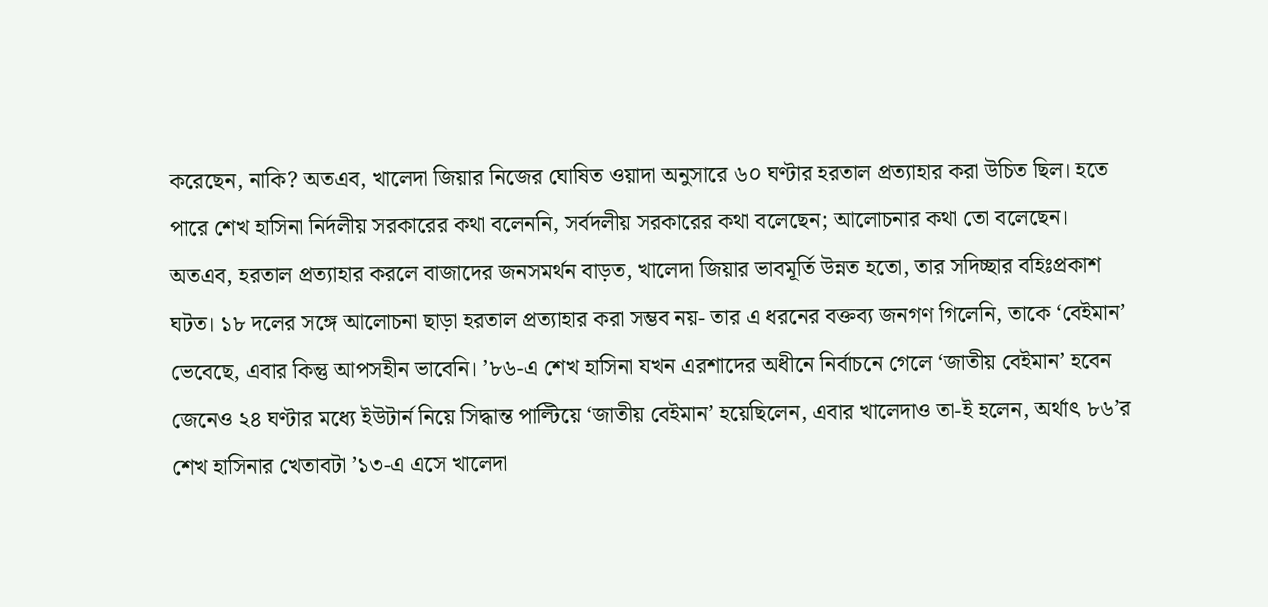করেছেন, নাকি? অতএব, খালেদা জিয়ার নিজের ঘোষিত ওয়াদা অনুসারে ৬০ ঘণ্টার হরতাল প্রত্যাহার করা উচিত ছিল। হতে পারে শেখ হাসিনা নির্দলীয় সরকারের কথা বলেননি, সর্বদলীয় সরকারের কথা বলেছেন; আলোচনার কথা তো বলেছেন। অতএব, হরতাল প্রত্যাহার করলে বাজাদের জনসমর্থন বাড়ত, খালেদা জিয়ার ভাবমূর্তি উন্নত হতো, তার সদিচ্ছার বহিঃপ্রকাশ ঘটত। ১৮ দলের সঙ্গে আলোচনা ছাড়া হরতাল প্রত্যাহার করা সম্ভব নয়- তার এ ধরনের বক্তব্য জনগণ গিলেনি, তাকে ‘বেইমান’ ভেবেছে, এবার কিন্তু আপসহীন ভাবেনি। ’৮৬-এ শেখ হাসিনা যখন এরশাদের অধীনে নির্বাচনে গেলে ‘জাতীয় বেইমান’ হবেন জেনেও ২৪ ঘণ্টার মধ্যে ইউটার্ন নিয়ে সিদ্ধান্ত পাল্টিয়ে ‘জাতীয় বেইমান’ হয়েছিলেন, এবার খালেদাও তা-ই হলেন, অর্থাৎ ৮৬’র শেখ হাসিনার খেতাবটা ’১৩-এ এসে খালেদা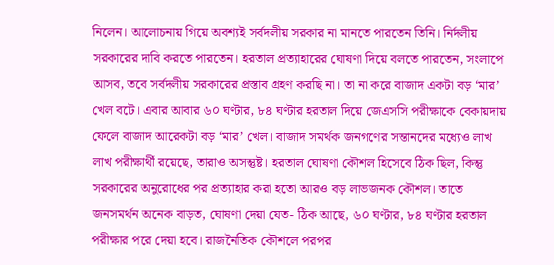নিলেন। আলোচনায় গিয়ে অবশ্যই সর্বদলীয় সরকার না মানতে পারতেন তিনি। নির্দলীয় সরকারের দাবি করতে পারতেন। হরতাল প্রত্যাহারের ঘোষণা দিয়ে বলতে পারতেন, সংলাপে আসব, তবে সর্বদলীয় সরকারের প্রস্তাব গ্রহণ করছি না। তা না করে বাজাদ একটা বড় ‘মার’ খেল বটে। এবার আবার ৬০ ঘণ্টার, ৮৪ ঘণ্টার হরতাল দিয়ে জেএসসি পরীক্ষাকে বেকায়দায় ফেলে বাজাদ আরেকটা বড় ‘মার’ খেল। বাজাদ সমর্থক জনগণের সন্তানদের মধ্যেও লাখ লাখ পরীক্ষার্থী রয়েছে, তারাও অসন্তুষ্ট। হরতাল ঘোষণা কৌশল হিসেবে ঠিক ছিল, কিন্তু সরকারের অনুরোধের পর প্রত্যাহার করা হতো আরও বড় লাভজনক কৌশল। তাতে জনসমর্থন অনেক বাড়ত, ঘোষণা দেয়া যেত- ঠিক আছে, ৬০ ঘণ্টার, ৮৪ ঘণ্টার হরতাল পরীক্ষার পরে দেয়া হবে। রাজনৈতিক কৌশলে পরপর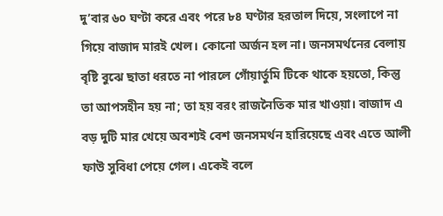দু’বার ৬০ ঘণ্টা করে এবং পরে ৮৪ ঘণ্টার হরতাল দিয়ে, সংলাপে না গিয়ে বাজাদ মারই খেল। কোনো অর্জন হল না। জনসমর্থনের বেলায় বৃষ্টি বুঝে ছাতা ধরতে না পারলে গোঁয়ার্তুমি টিকে থাকে হয়তো, কিন্তু তা আপসহীন হয় না; তা হয় বরং রাজনৈতিক মার খাওয়া। বাজাদ এ বড় দুটি মার খেয়ে অবশ্যই বেশ জনসমর্থন হারিয়েছে এবং এতে আলী ফাউ সুবিধা পেয়ে গেল। একেই বলে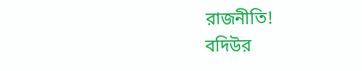রাজনীতি!
বদিউর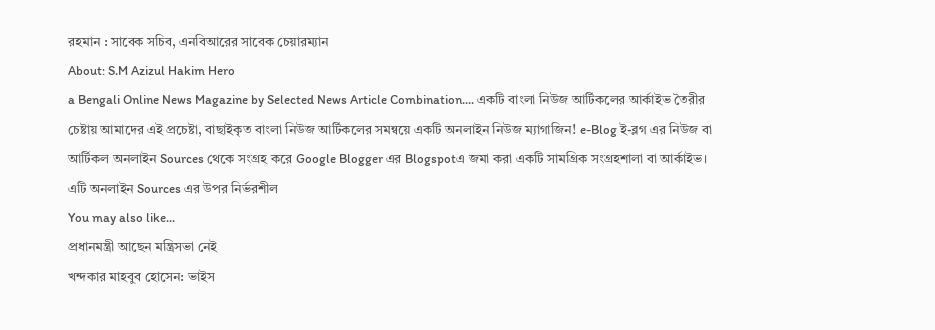রহমান : সাবেক সচিব, এনবিআরের সাবেক চেয়ারম্যান
About: S.M Azizul Hakim Hero
a Bengali Online News Magazine by Selected News Article Combination.... একটি বাংলা নিউজ আর্টিকলের আর্কাইভ তৈরীর চেষ্টায় আমাদের এই প্রচেষ্টা, বাছাইকৃত বাংলা নিউজ আর্টিকলের সমন্বয়ে একটি অনলাইন নিউজ ম্যাগাজিন! e-Blog ই-ব্লগ এর নিউজ বা আর্টিকল অনলাইন Sources থেকে সংগ্রহ করে Google Blogger এর Blogspotএ জমা করা একটি সামগ্রিক সংগ্রহশালা বা আর্কাইভ। এটি অনলাইন Sources এর উপর নির্ভরশীল
You may also like...
প্রধানমন্ত্রী আছেন মন্ত্রিসভা নেই
খন্দকার মাহবুব হোসেন: ভাইস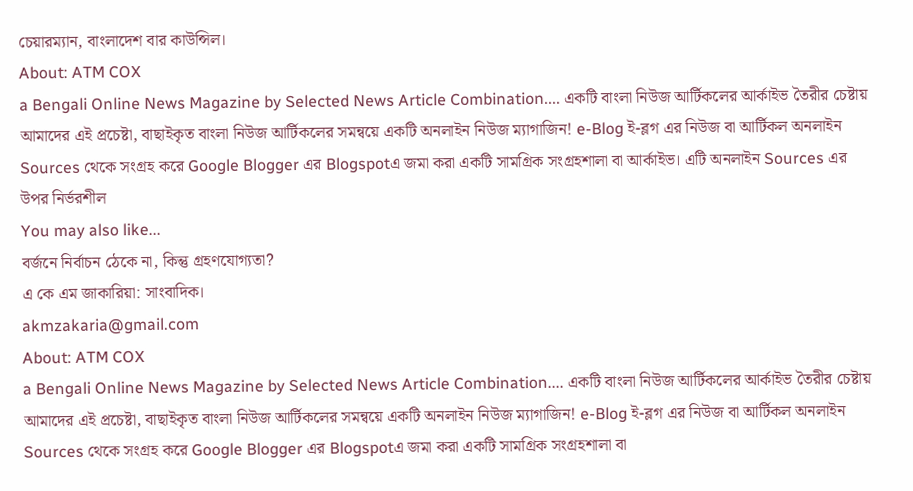চেয়ারম্যান, বাংলাদেশ বার কাউন্সিল।
About: ATM COX
a Bengali Online News Magazine by Selected News Article Combination.... একটি বাংলা নিউজ আর্টিকলের আর্কাইভ তৈরীর চেষ্টায় আমাদের এই প্রচেষ্টা, বাছাইকৃত বাংলা নিউজ আর্টিকলের সমন্বয়ে একটি অনলাইন নিউজ ম্যাগাজিন! e-Blog ই-ব্লগ এর নিউজ বা আর্টিকল অনলাইন Sources থেকে সংগ্রহ করে Google Blogger এর Blogspotএ জমা করা একটি সামগ্রিক সংগ্রহশালা বা আর্কাইভ। এটি অনলাইন Sources এর উপর নির্ভরশীল
You may also like...
বর্জনে নির্বাচন ঠেকে না, কিন্তু গ্রহণযোগ্যতা?
এ কে এম জাকারিয়া: সাংবাদিক।
akmzakaria@gmail.com
About: ATM COX
a Bengali Online News Magazine by Selected News Article Combination.... একটি বাংলা নিউজ আর্টিকলের আর্কাইভ তৈরীর চেষ্টায় আমাদের এই প্রচেষ্টা, বাছাইকৃত বাংলা নিউজ আর্টিকলের সমন্বয়ে একটি অনলাইন নিউজ ম্যাগাজিন! e-Blog ই-ব্লগ এর নিউজ বা আর্টিকল অনলাইন Sources থেকে সংগ্রহ করে Google Blogger এর Blogspotএ জমা করা একটি সামগ্রিক সংগ্রহশালা বা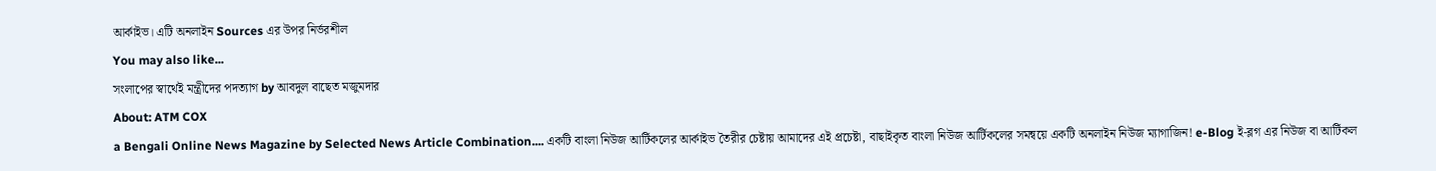আর্কাইভ। এটি অনলাইন Sources এর উপর নির্ভরশীল
You may also like...
সংলাপের স্বার্থেই মন্ত্রীদের পদত্যাগ by আবদুল বাছেত মজুমদার
About: ATM COX
a Bengali Online News Magazine by Selected News Article Combination.... একটি বাংলা নিউজ আর্টিকলের আর্কাইভ তৈরীর চেষ্টায় আমাদের এই প্রচেষ্টা, বাছাইকৃত বাংলা নিউজ আর্টিকলের সমন্বয়ে একটি অনলাইন নিউজ ম্যাগাজিন! e-Blog ই-ব্লগ এর নিউজ বা আর্টিকল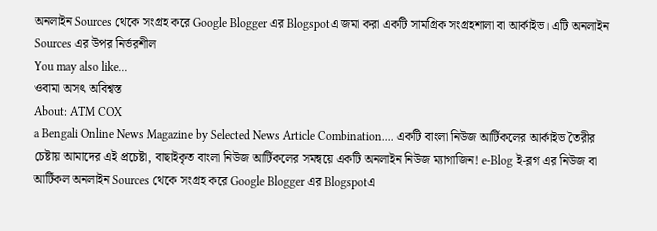অনলাইন Sources থেকে সংগ্রহ করে Google Blogger এর Blogspotএ জমা করা একটি সামগ্রিক সংগ্রহশালা বা আর্কাইভ। এটি অনলাইন Sources এর উপর নির্ভরশীল
You may also like...
ওবামা অসৎ অবিশ্বস্ত
About: ATM COX
a Bengali Online News Magazine by Selected News Article Combination.... একটি বাংলা নিউজ আর্টিকলের আর্কাইভ তৈরীর চেষ্টায় আমাদের এই প্রচেষ্টা, বাছাইকৃত বাংলা নিউজ আর্টিকলের সমন্বয়ে একটি অনলাইন নিউজ ম্যাগাজিন! e-Blog ই-ব্লগ এর নিউজ বা আর্টিকল অনলাইন Sources থেকে সংগ্রহ করে Google Blogger এর Blogspotএ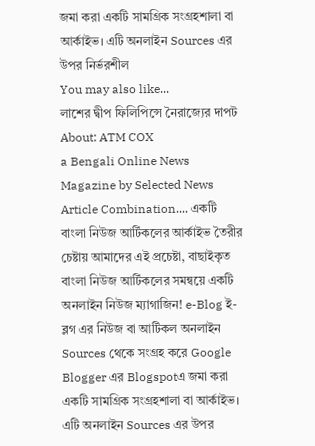জমা করা একটি সামগ্রিক সংগ্রহশালা বা আর্কাইভ। এটি অনলাইন Sources এর উপর নির্ভরশীল
You may also like...
লাশের দ্বীপ ফিলিপিন্সে নৈরাজ্যের দাপট
About: ATM COX
a Bengali Online News Magazine by Selected News Article Combination.... একটি বাংলা নিউজ আর্টিকলের আর্কাইভ তৈরীর চেষ্টায় আমাদের এই প্রচেষ্টা, বাছাইকৃত বাংলা নিউজ আর্টিকলের সমন্বয়ে একটি অনলাইন নিউজ ম্যাগাজিন! e-Blog ই-ব্লগ এর নিউজ বা আর্টিকল অনলাইন Sources থেকে সংগ্রহ করে Google Blogger এর Blogspotএ জমা করা একটি সামগ্রিক সংগ্রহশালা বা আর্কাইভ। এটি অনলাইন Sources এর উপর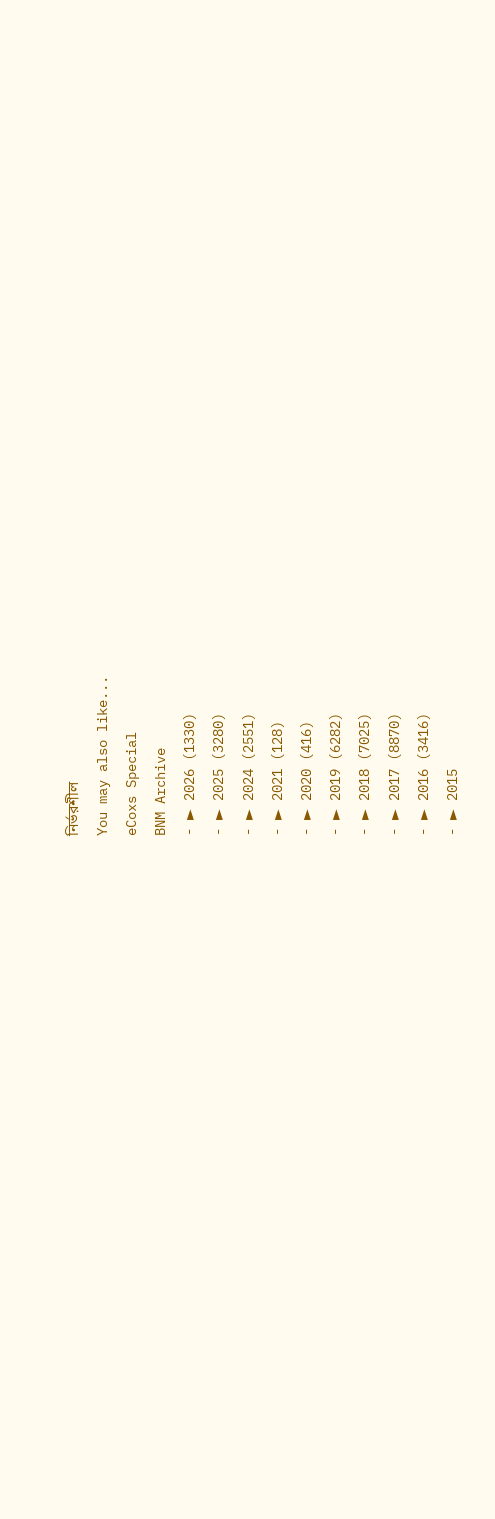নির্ভরশীল
You may also like...
eCoxs Special
BNM Archive
- ► 2026 (1330)
- ► 2025 (3280)
- ► 2024 (2551)
- ► 2021 (128)
- ► 2020 (416)
- ► 2019 (6282)
- ► 2018 (7025)
- ► 2017 (8870)
- ► 2016 (3416)
- ► 2015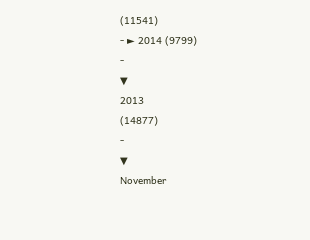(11541)
- ► 2014 (9799)
-
▼
2013
(14877)
-
▼
November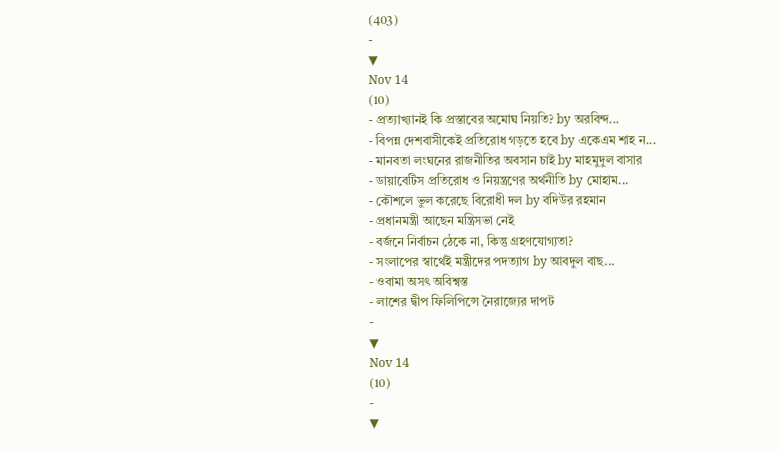(403)
-
▼
Nov 14
(10)
- প্রত্যাখ্যানই কি প্রস্তাবের অমোঘ নিয়তি? by অরবিন্দ...
- বিপন্ন দেশবাসীকেই প্রতিরোধ গড়তে হবে by একেএম শাহ ন...
- মানবতা লংঘনের রাজনীতির অবসান চাই by মাহমুদুল বাসার
- ডায়াবেটিস প্রতিরোধ ও নিয়ন্ত্রণের অর্থনীতি by মোহাম...
- কৌশলে ভুল করেছে বিরোধী দল by বদিউর রহমান
- প্রধানমন্ত্রী আছেন মন্ত্রিসভা নেই
- বর্জনে নির্বাচন ঠেকে না, কিন্তু গ্রহণযোগ্যতা?
- সংলাপের স্বার্থেই মন্ত্রীদের পদত্যাগ by আবদুল বাছ...
- ওবামা অসৎ অবিশ্বস্ত
- লাশের দ্বীপ ফিলিপিন্সে নৈরাজ্যের দাপট
-
▼
Nov 14
(10)
-
▼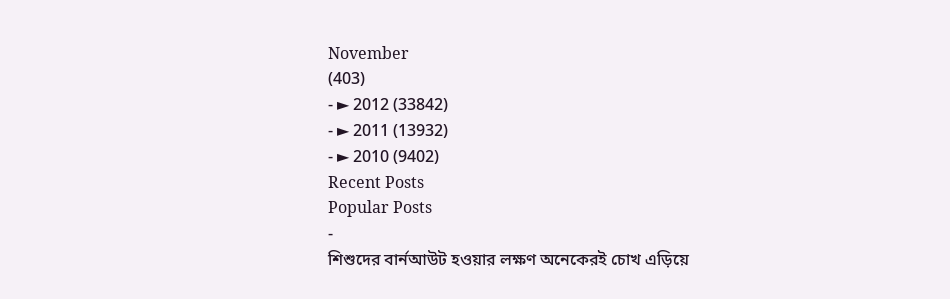November
(403)
- ► 2012 (33842)
- ► 2011 (13932)
- ► 2010 (9402)
Recent Posts
Popular Posts
-
শিশুদের বার্নআউট হওয়ার লক্ষণ অনেকেরই চোখ এড়িয়ে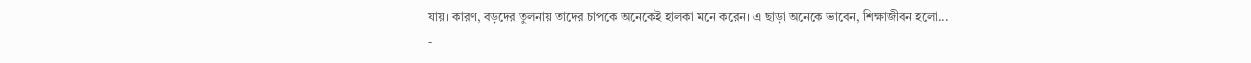যায়। কারণ, বড়দের তুলনায় তাদের চাপকে অনেকেই হালকা মনে করেন। এ ছাড়া অনেকে ভাবেন, শিক্ষাজীবন হলো...
-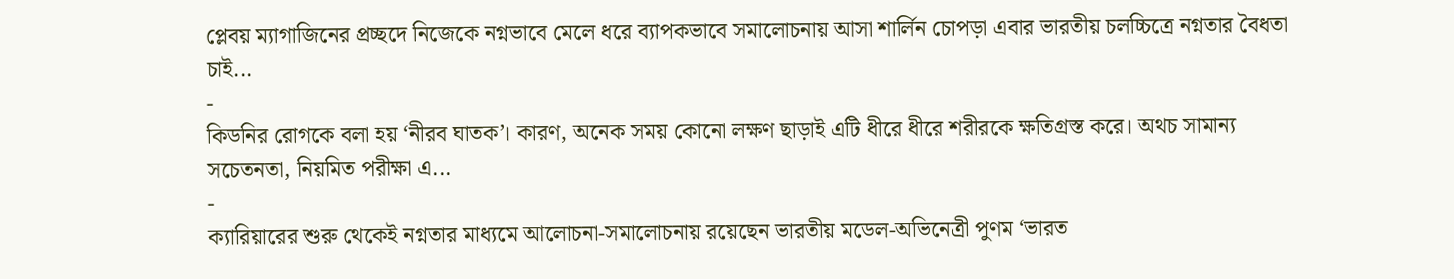প্লেবয় ম্যাগাজিনের প্রচ্ছদে নিজেকে নগ্নভাবে মেলে ধরে ব্যাপকভাবে সমালোচনায় আসা শার্লিন চোপড়া এবার ভারতীয় চলচ্চিত্রে নগ্নতার বৈধতা চাই...
-
কিডনির রোগকে বলা হয় ‘নীরব ঘাতক’। কারণ, অনেক সময় কোনো লক্ষণ ছাড়াই এটি ধীরে ধীরে শরীরকে ক্ষতিগ্রস্ত করে। অথচ সামান্য সচেতনতা, নিয়মিত পরীক্ষা এ...
-
ক্যারিয়ারের শুরু থেকেই নগ্নতার মাধ্যমে আলোচনা-সমালোচনায় রয়েছেন ভারতীয় মডেল-অভিনেত্রী পুণম ‘ভারত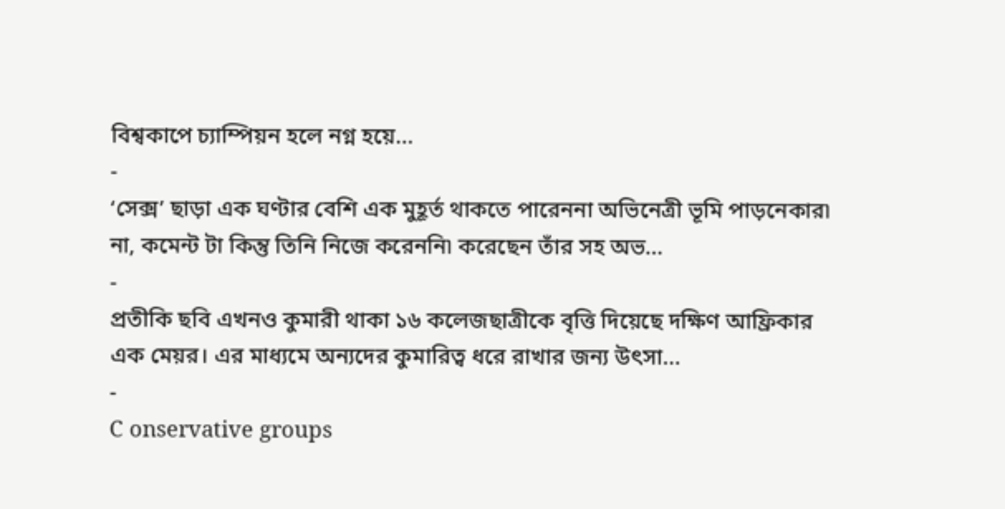বিশ্বকাপে চ্যাম্পিয়ন হলে নগ্ন হয়ে...
-
‘সেক্স’ ছাড়া এক ঘণ্টার বেশি এক মুহূর্ত থাকতে পারেননা অভিনেত্রী ভূমি পাড়নেকার৷ না, কমেন্ট টা কিন্তু তিনি নিজে করেননি৷ করেছেন তাঁর সহ অভ...
-
প্রতীকি ছবি এখনও কুমারী থাকা ১৬ কলেজছাত্রীকে বৃত্তি দিয়েছে দক্ষিণ আফ্রিকার এক মেয়র। এর মাধ্যমে অন্যদের কুমারিত্ব ধরে রাখার জন্য উৎসা...
-
C onservative groups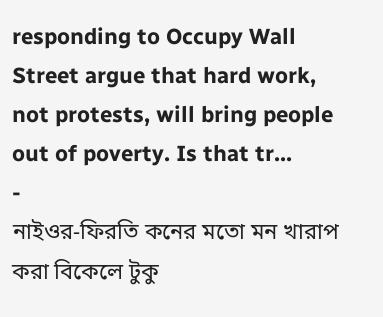responding to Occupy Wall Street argue that hard work, not protests, will bring people out of poverty. Is that tr...
-
নাইওর-ফিরতি কনের মতো মন খারাপ করা বিকেলে টুকু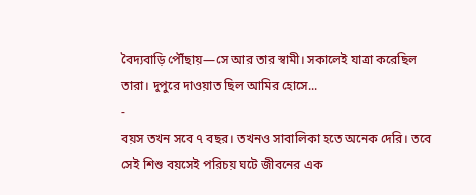বৈদ্যবাড়ি পৌঁছায়—সে আর তার স্বামী। সকালেই যাত্রা করেছিল তারা। দুপুরে দাওয়াত ছিল আমির হোসে...
-
বয়স তখন সবে ৭ বছর। তখনও সাবালিকা হতে অনেক দেরি। তবে সেই শিশু বয়সেই পরিচয় ঘটে জীবনের এক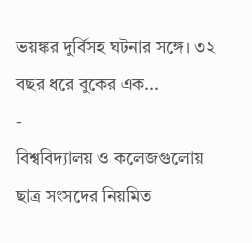ভয়ঙ্কর দুর্বিসহ ঘটনার সঙ্গে। ৩২ বছর ধরে বুকের এক...
-
বিশ্ববিদ্যালয় ও কলেজগুলোয় ছাত্র সংসদের নিয়মিত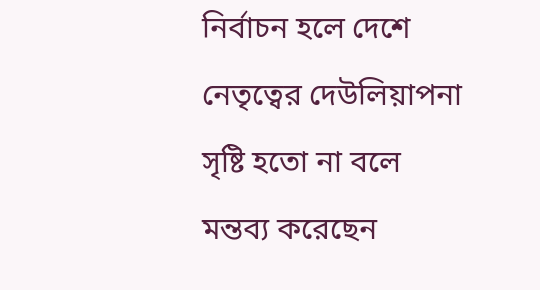নির্বাচন হলে দেশে নেতৃত্বের দেউলিয়াপনা সৃষ্টি হতো না বলে মন্তব্য করেছেন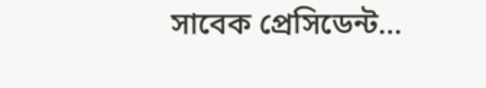সাবেক প্রেসিডেন্ট...